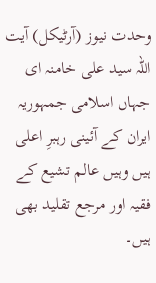وحدت نیوز (آرٹیکل) آیت اللہ سید علی خامنہ ای جہاں اسلامی جمہوریہ ایران کے آئینی رہبرِ اعلی ہیں وہیں عالم تشیع کے فقیہ اور مرجع تقلید بھی ہیں۔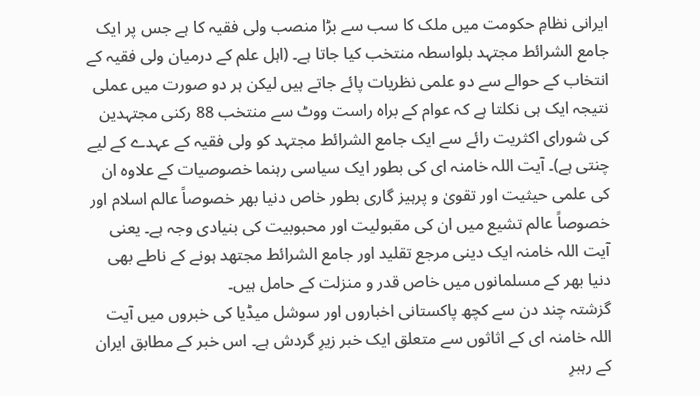ایرانی نظامِ حکومت میں ملک کا سب سے بڑا منصب ولی فقیہ کا ہے جس پر ایک جامع الشرائط مجتہد بلواسطہ منتخب کیا جاتا ہے۔ (اہل علم کے درمیان ولی فقیہ کے انتخاب کے حوالے سے دو علمی نظریات پائے جاتے ہیں لیکن ہر دو صورت میں عملی نتیجہ ایک ہی نکلتا ہے کہ عوام کے براہ راست ووٹ سے منتخب 88 رکنی مجتہدین کی شورای اکثریت رائے سے ایک جامع الشرائط مجتہد کو ولی فقیہ کے عہدے کے لیے چنتی ہے)۔ آیت اللہ خامنہ ای کی بطور ایک سیاسی رہنما خصوصیات کے علاوہ ان کی علمی حیثیت اور تقویٰ و پرہیز گاری بطور خاص دنیا بھر خصوصاً عالم اسلام اور خصوصاً عالم تشیع میں ان کی مقبولیت اور محبوبیت کی بنیادی وجہ ہے۔ یعنی آیت اللہ خامنہ ایک دینی مرجع تقلید اور جامع الشرائط مجتھد ہونے کے ناطے بھی دنیا بھر کے مسلمانوں میں خاص قدر و منزلت کے حامل ہیں۔
گزشتہ چند دن سے کچھ پاکستانی اخباروں اور سوشل میڈیا کی خبروں میں آیت اللہ خامنہ ای کے اثاثوں سے متعلق ایک خبر زیرِ گردش ہے۔ اس خبر کے مطابق ایران کے رہبرِ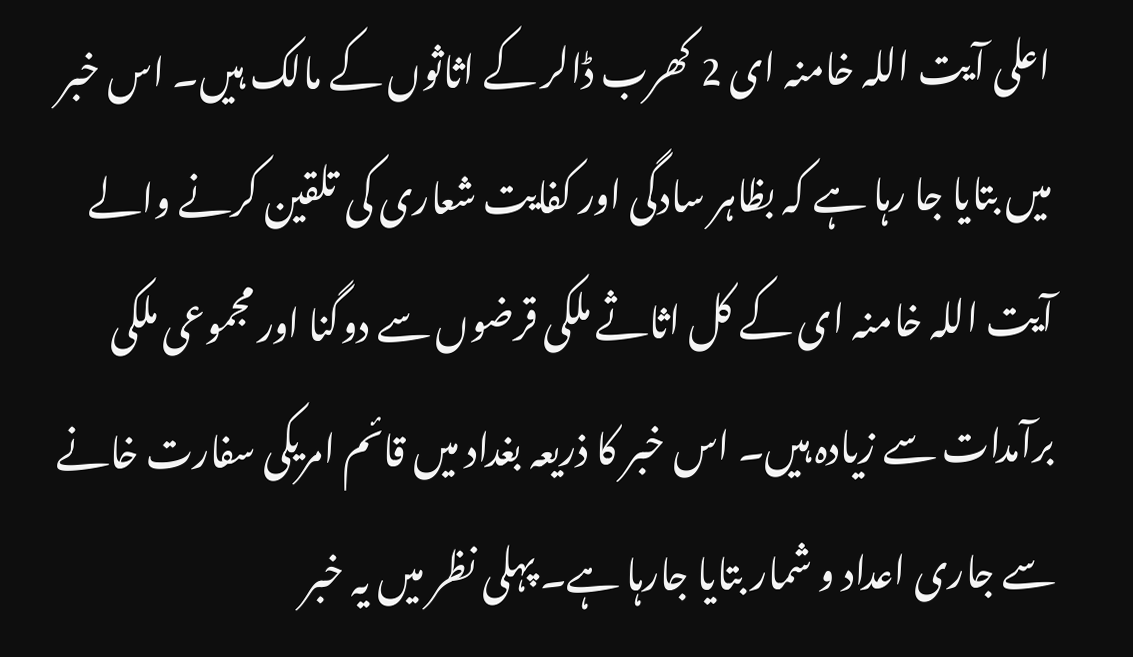اعلی آیت اللہ خامنہ ای 2 کھرب ڈالر کے اثاثوں کے مالک ہیں۔ اس خبر میں بتایا جا رہا ہے کہ بظاہر سادگی اور کفایت شعاری کی تلقین کرنے والے آیت اللہ خامنہ ای کے کل اثاثے ملکی قرضوں سے دوگنا اور مجموعی ملکی برآمدات سے زیادہ ہیں۔ اس خبر کا ذریعہ بغداد میں قائم امریکی سفارت خانے سے جاری اعداد و شمار بتایا جارہا ہے۔ پہلی نظر میں یہ خبر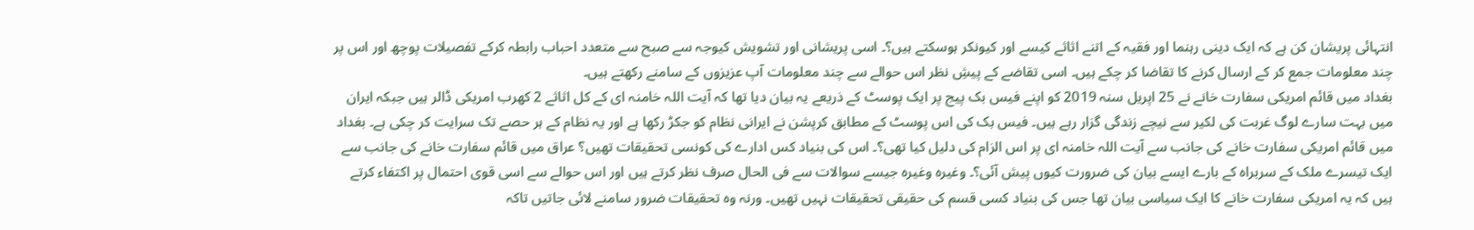انتہائی پریشان کن ہے کہ ایک دینی رہنما اور فقیہ کے اتنے اثاثے کیسے اور کیونکر ہوسکتے ہیں؟۔ اسی پریشانی اور تشویش کیوجہ سے صبح سے متعدد احباب رابطہ کرکے تفصیلات پوچھ اور اس پر چند معلومات جمع کر کے ارسال کرنے کا تقاضا کر چکے ہیں۔ اسی تقاضے کے پیشِ نظر اس حوالے سے چند معلومات آپ عزیزوں کے سامنے رکھتے ہیں۔
بغداد میں قائم امریکی سفارت خانے نے 25 اپریل سنہ 2019 کو اپنے فیس بک پیج پر ایک پوسٹ کے ذریعے یہ بیان دیا تھا کہ آیت اللہ خامنہ ای کے کل اثاثے 2 کھرب امریکی ڈالر ہیں جبکہ ایران میں بہت سارے لوگ غربت کی لکیر سے نیچے زندگی گزار رہے ہیں۔ فیس بک کی اس پوسٹ کے مطابق کرپشن نے ایرانی نظام کو جکڑ رکھا ہے اور یہ نظام کے ہر حصے تک سرایت کر چکی ہے۔ بغداد میں قائم امریکی سفارت خانے کی جانب سے آیت اللہ خامنہ ای پر اس الزام کی دلیل کیا تھی؟۔ اس کی بنیاد کس ادارے کی کونسی تحقیقات تھیں؟ عراق میں قائم سفارت خانے کی جانب سے ایک تیسرے ملک کے سربراہ کے بارے ایسے بیان کی ضرورت کیوں پیش آئی؟۔ وغیرہ وغیرہ جیسے سوالات سے فی الحال صرف نظر کرتے ہیں اور اس حوالے سے اسی قوی احتمال پر اکتفاء کرتے ہیں کہ یہ امریکی سفارت خانے کا ایک سیاسی بیان تھا جس کی بنیاد کسی قسم کی حقیقی تحقیقات نہیں تھیں۔ ورنہ وہ تحقیقات ضرور سامنے لائی جاتیں تاکہ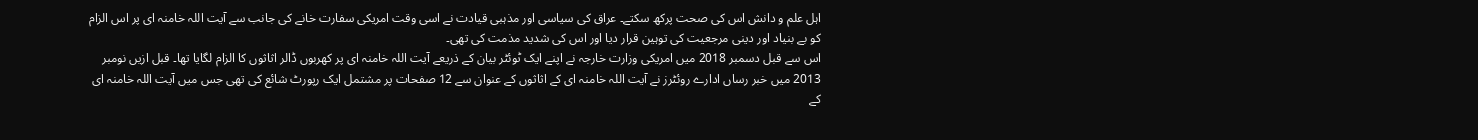اہل علم و دانش اس کی صحت پرکھ سکتے۔ عراق کی سیاسی اور مذہبی قیادت نے اسی وقت امریکی سفارت خانے کی جانب سے آیت اللہ خامنہ ای پر اس الزام کو بے بنیاد اور دینی مرجعیت کی توہین قرار دیا اور اس کی شدید مذمت کی تھی۔
اس سے قبل دسمبر 2018 میں امریکی وزارت خارجہ نے اپنے ایک ٹوئٹر بیان کے ذریعے آیت اللہ خامنہ ای پر کھربوں ڈالر اثاثوں کا الزام لگایا تھا۔ قبل ازیں نومبر 2013 میں خبر رساں ادارے روئٹرز نے آیت اللہ خامنہ ای کے اثاثوں کے عنوان سے 12 صفحات پر مشتمل ایک رپورٹ شائع کی تھی جس میں آیت اللہ خامنہ ای کے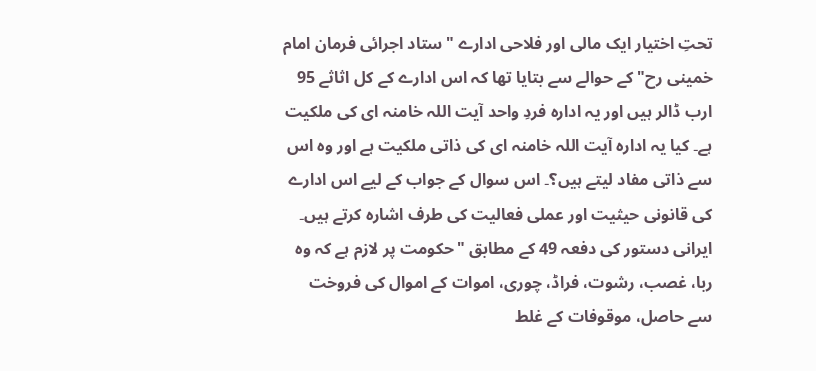تحتِ اختیار ایک مالی اور فلاحی ادارے "ستاد اجرائی فرمان امام خمینی رح" کے حوالے سے بتایا تھا کہ اس ادارے کے کل اثاثے 95 ارب ڈالر ہیں اور یہ ادارہ فردِ واحد آیت اللہ خامنہ ای کی ملکیت ہے۔ کیا یہ ادارہ آیت اللہ خامنہ ای کی ذاتی ملکیت ہے اور وہ اس سے ذاتی مفاد لیتے ہیں؟۔ اس سوال کے جواب کے لیے اس ادارے کی قانونی حیثیت اور عملی فعالیت کی طرف اشارہ کرتے ہیں۔
ایرانی دستور کی دفعہ 49 کے مطابق "حکومت پر لازم ہے کہ وہ ربا، غصب، رشوت، فراڈ، چوری، اموات کے اموال کی فروخت سے حاصل، موقوفات کے غلط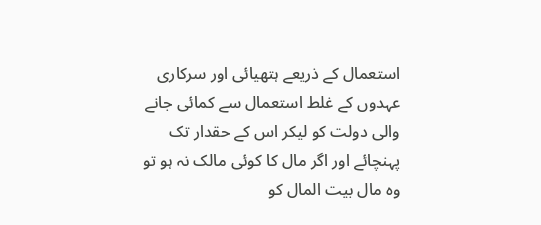استعمال کے ذریعے ہتھیائی اور سرکاری عہدوں کے غلط استعمال سے کمائی جانے والی دولت کو لیکر اس کے حقدار تک پہنچائے اور اگر مال کا کوئی مالک نہ ہو تو وہ مال بیت المال کو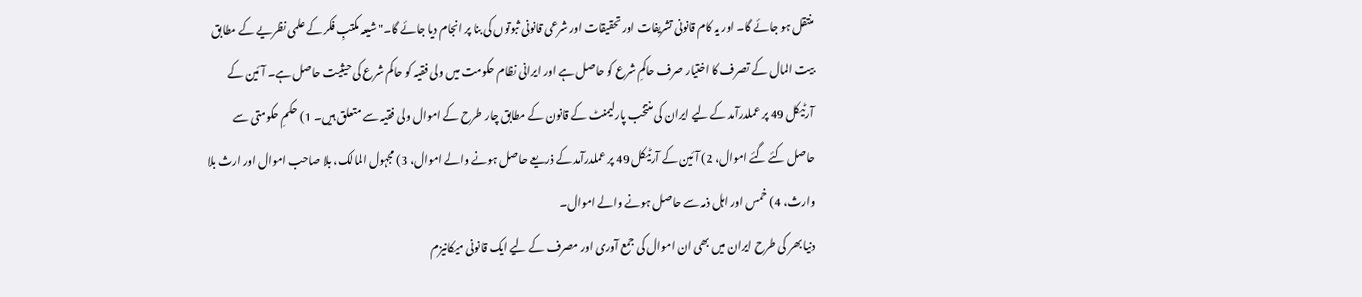منتقل ہو جائے گا۔ اور یہ کام قانونی تشریفات اور تحقیقات اور شرعی قانونی ثبوتوں کی بنا پر انجام دیا جائے گا۔" شیعہ مکتبِ فکر کے علمی نظریے کے مطابق بیت المال کے تصرف کا اختیار صرف حاکمِ شرع کو حاصل ہے اور ایرانی نظام حکومت میں ولی فقیہ کو حاکم شرع کی حیثیت حاصل ہے۔ آئین کے آرٹیکل 49 پر عملدرآمد کے لیے ایران کی منتخب پارلیمنٹ کے قانون کے مطابق چار طرح کے اموال ولی فقیہ سے متعلق ہیں۔ 1) حکمِ حکومتی سے حاصل کئے گئے اموال، 2) آئین کے آرٹیکل 49 پر عملدرآمد کے ذریعے حاصل ہونے والے اموال، 3) مجہول المالک، بلا صاحب اموال اور ارث بلا وارث، 4) خمس اور اہل ذمہ سے حاصل ہونے والے اموال۔
دنیا بھر کی طرح ایران میں بھی ان اموال کی جمع آوری اور مصرف کے لیے ایک قانونی میکانیزم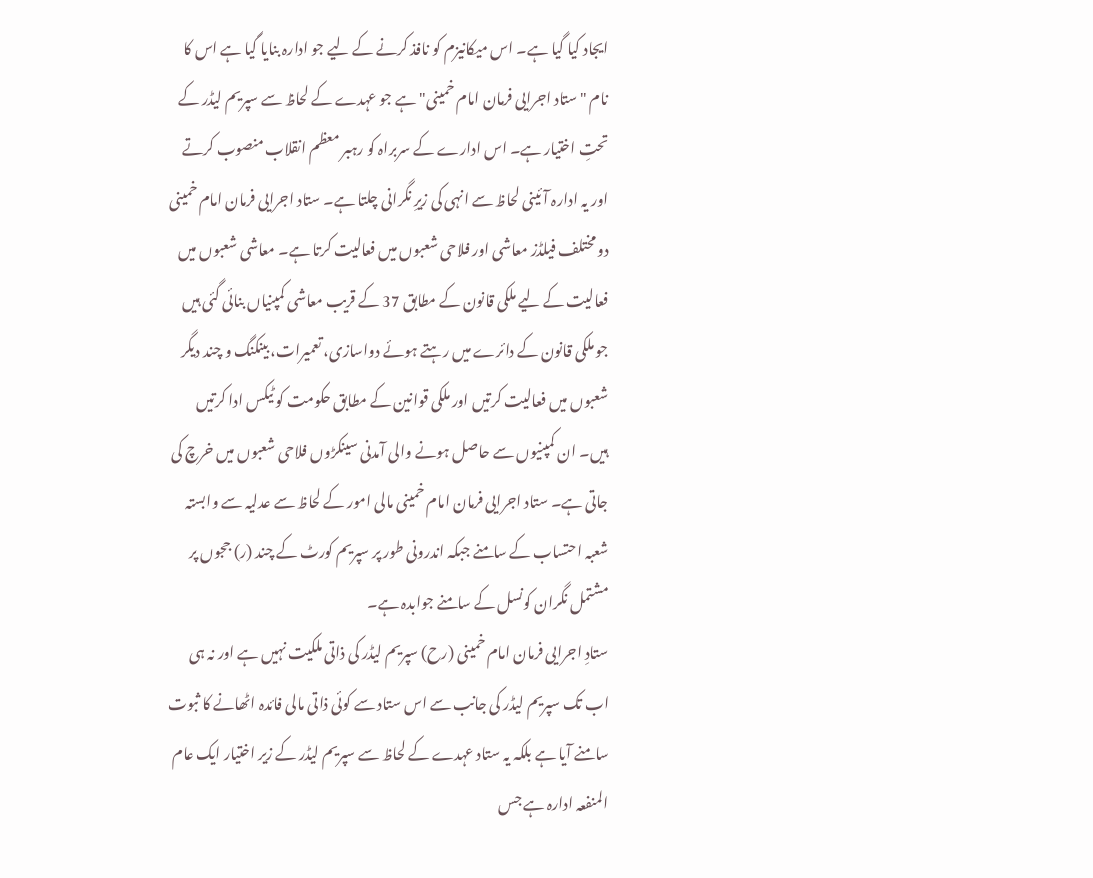ایجاد کیا گیا ہے۔ اس میکانیزم کو نافذ کرنے کے لیے جو ادارہ بنایا گیا ہے اس کا نام "ستاد اجرایی فرمان امام خمینی" ہے جو عہدے کے لحاظ سے سپریم لیڈر کے تحتِ اختیار ہے۔ اس ادارے کے سربراہ کو رہبر معظم انقلاب منصوب کرتے اور یہ ادارہ آئینی لحاظ سے انہی کی زیرِ نگرانی چلتا ہے۔ ستاد اجرایی فرمان امام خمینی دو مختلف فیلڈز معاشی اور فلاحی شعبوں میں فعالیت کرتا ہے۔ معاشی شعبوں میں فعالیت کے لیے ملکی قانون کے مطابق 37 کے قریب معاشی کمپنیاں بنائی گئی ہیں جو ملکی قانون کے دائرے میں رہتے ہوئے دواسازی، تعمیرات، بینکنگ و چند دیگر شعبوں میں فعالیت کرتیں اور ملکی قوانین کے مطابق حکومت کو ٹیکس ادا کرتیں ہیں۔ ان کمپنیوں سے حاصل ہونے والی آمدنی سینکڑوں فلاحی شعبوں میں خرچ کی جاتی ہے۔ ستاد اجرایی فرمان امام خمینی مالی امور کے لحاظ سے عدلیہ سے وابستہ شعبہ احتساب کے سامنے جبکہ اندرونی طور پر سپریم کورٹ کے چند (ر) ججوں پر مشتمل نگران کونسل کے سامنے جوابدہ ہے۔
ستادِ اجرایی فرمان امام خمینی (رح) سپریم لیڈر کی ذاتی ملکیت نہیں ہے اور نہ ہی اب تک سپریم لیڈر کی جانب سے اس ستاد سے کوئی ذاتی مالی فائدہ اٹھانے کا ثبوت سامنے آیا ہے بلکہ یہ ستاد عہدے کے لحاظ سے سپریم لیڈر کے زیر اختیار ایک عام المنفعہ ادارہ ہے جس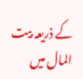کے ذریعہ بیت المال میں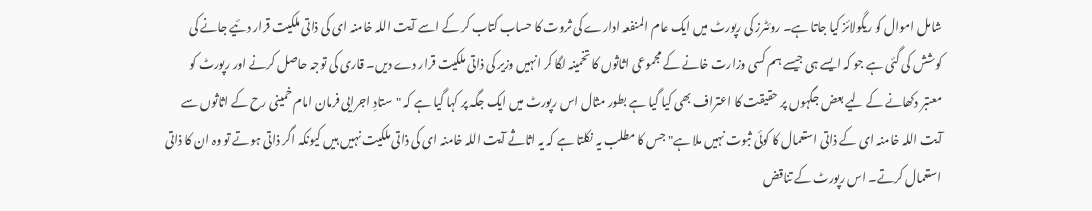شامل اموال کو ریگولائز کیا جاتا ہے۔ روئٹرز کی رپورٹ میں ایک عام المنفعہ ادارے کی ثروت کا حساب کتاب کر کے اسے آیت اللہ خامنہ ای کی ذاتی ملکیت قرار دئیے جانے کی کوشش کی گئی ہے جو کہ ایسے ہی جیسے ہم کسی وزارت خانے کے مجموعی اثاثوں کا تخمینہ لگا کر انہیں وزیر کی ذاتی ملکیت قرار دے دیں۔ قاری کی توجہ حاصل کرنے اور رپورٹ کو معتبر دکھانے کے لیے بعض جگہوں پر حقیقت کا اعتراف بھی کیا گیا ہے بطور مثال اس رپورٹ میں ایک جگہ پر کہا گیا ہے کہ "ستادِ اجرایی فرمان امام خمینی رح کے اثاثوں سے آیت اللہ خامنہ ای کے ذاتی استعمال کا کوئی ثبوت نہیں ملا ہے" جس کا مطلب یہ نکلتا ہے کہ یہ اثاثے آیت اللہ خامنہ ای کی ذاتی ملکیت نہیں ہیں کیونکہ اگر ذاتی ہوتے تو وہ ان کا ذاتی استعمال کرتے۔ اس رپورٹ کے تناقض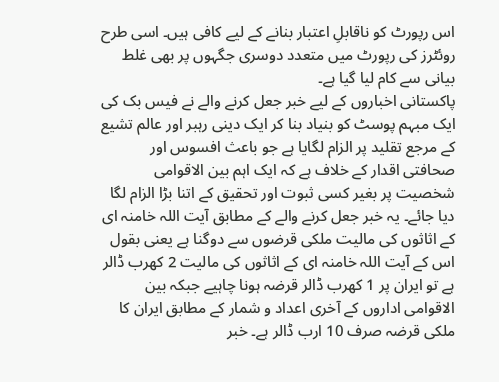اس رپورٹ کو ناقابلِ اعتبار بنانے کے لیے کافی ہیں۔ اسی طرح روئٹرز کی رپورٹ میں متعدد دوسری جگہوں پر بھی غلط بیانی سے کام لیا گیا ہے۔
پاکستانی اخباروں کے لیے خبر جعل کرنے والے نے فیس بک کی ایک مبہم پوسٹ کو بنیاد بنا کر ایک دینی رہبر اور عالم تشیع کے مرجع تقلید پر الزام لگایا ہے جو باعث افسوس اور صحافتی اقدار کے خلاف ہے کہ ایک اہم بین الاقوامی شخصیت پر بغیر کسی ثبوت اور تحقیق کے اتنا بڑا الزام لگا دیا جائے۔ یہ خبر جعل کرنے والے کے مطابق آیت اللہ خامنہ ای کے اثاثوں کی مالیت ملکی قرضوں سے دوگنا ہے یعنی بقول اس کے آیت اللہ خامنہ ای کے اثاثوں کی مالیت 2 کھرب ڈالر ہے تو ایران پر 1 کھرب ڈالر قرضہ ہونا چاہیے جبکہ بین الاقوامی اداروں کے آخری اعداد و شمار کے مطابق ایران کا ملکی قرضہ صرف 10 ارب ڈالر ہے۔ خبر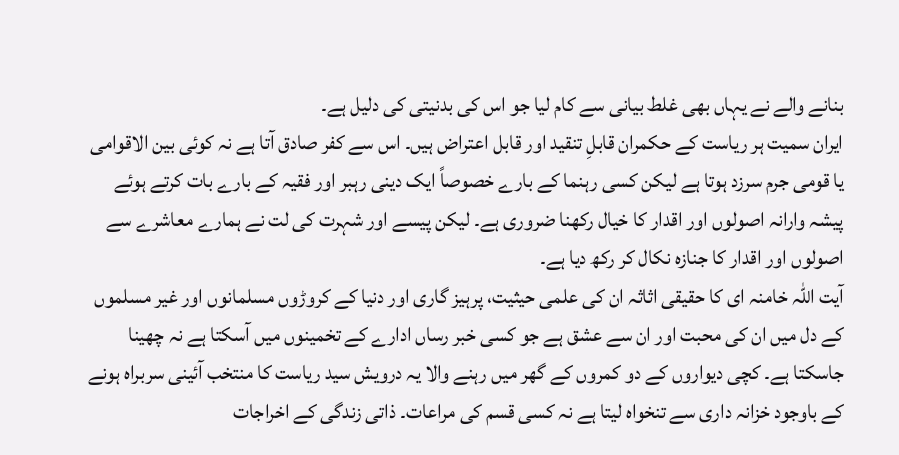بنانے والے نے یہاں بھی غلط بیانی سے کام لیا جو اس کی بدنیتی کی دلیل ہے۔
ایران سمیت ہر ریاست کے حکمران قابلِ تنقید اور قابل اعتراض ہیں۔ اس سے کفر صادق آتا ہے نہ کوئی بین الاقوامی یا قومی جرم سرزد ہوتا ہے لیکن کسی رہنما کے بارے خصوصاً ایک دینی رہبر اور فقیہ کے بارے بات کرتے ہوئے پیشہ وارانہ اصولوں اور اقدار کا خیال رکھنا ضروری ہے۔ لیکن پیسے اور شہرت کی لت نے ہمارے معاشرے سے اصولوں اور اقدار کا جنازہ نکال کر رکھ دیا ہے۔
آیت اللہ خامنہ ای کا حقیقی اثاثہ ان کی علمی حیثیت، پرہیز گاری اور دنیا کے کروڑوں مسلمانوں اور غیر مسلموں کے دل میں ان کی محبت اور ان سے عشق ہے جو کسی خبر رساں ادارے کے تخمینوں میں آسکتا ہے نہ چھینا جاسکتا ہے۔ کچی دیواروں کے دو کمروں کے گھر میں رہنے والا یہ درویش سید ریاست کا منتخب آئینی سربراہ ہونے کے باوجود خزانہ داری سے تنخواہ لیتا ہے نہ کسی قسم کی مراعات۔ ذاتی زندگی کے اخراجات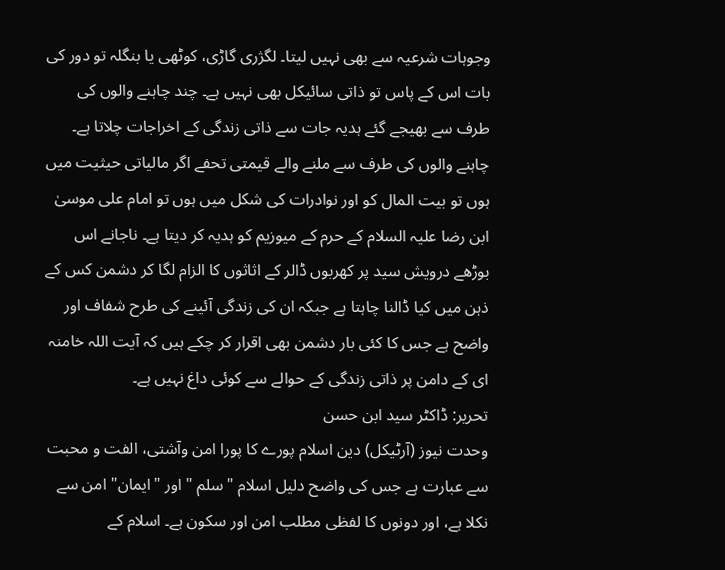وجوہات شرعیہ سے بھی نہیں لیتا۔ لگژری گاڑی، کوٹھی یا بنگلہ تو دور کی بات اس کے پاس تو ذاتی سائیکل بھی نہیں ہے۔ چند چاہنے والوں کی طرف سے بھیجے گئے ہدیہ جات سے ذاتی زندگی کے اخراجات چلاتا ہے۔ چاہنے والوں کی طرف سے ملنے والے قیمتی تحفے اگر مالیاتی حیثیت میں ہوں تو بیت المال کو اور نوادرات کی شکل میں ہوں تو امام علی موسیٰ ابن رضا علیہ السلام کے حرم کے میوزیم کو ہدیہ کر دیتا ہے۔ ناجانے اس بوڑھے درویش سید پر کھربوں ڈالر کے اثاثوں کا الزام لگا کر دشمن کس کے ذہن میں کیا ڈالنا چاہتا ہے جبکہ ان کی زندگی آئینے کی طرح شفاف اور واضح ہے جس کا کئی بار دشمن بھی اقرار کر چکے ہیں کہ آیت اللہ خامنہ ای کے دامن پر ذاتی زندگی کے حوالے سے کوئی داغ نہیں ہے۔
تحریر: ڈاکٹر سید ابن حسن
وحدت نیوز (آرٹیکل) دین اسلام پورے کا پورا امن وآشتی، الفت و محبت سے عبارت ہے جس کی واضح دلیل اسلام "سلم " اور "ایمان" امن سے نکلا ہے، اور دونوں کا لفظی مطلب امن اور سکون ہے۔ اسلام کے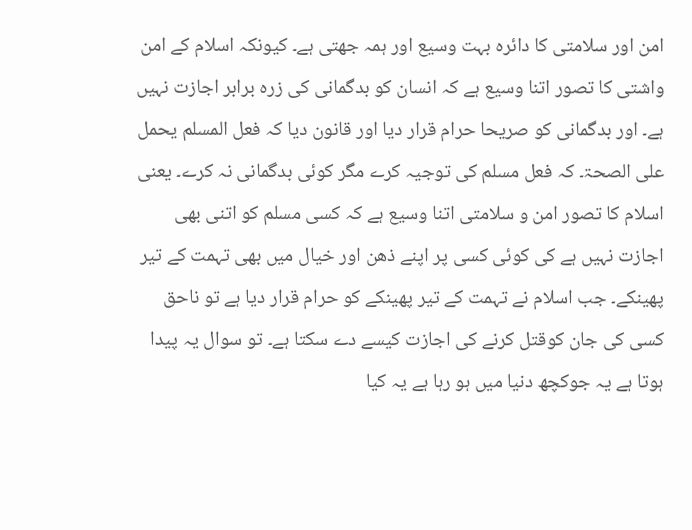امن اور سلامتی کا دائرہ بہت وسیع اور ہمہ جھتی ہے۔ کیونکہ اسلام کے امن واشتی کا تصور اتنا وسیع ہے کہ انسان کو بدگمانی کی زرہ برابر اجازت نہیں ہے۔ اور بدگمانی کو صریحا حرام قرار دیا اور قانون دیا کہ فعل المسلم یحمل علی الصحۃ۔ کہ فعل مسلم کی توجیہ کرے مگر کوئی بدگمانی نہ کرے۔ یعنی اسلام کا تصور امن و سلامتی اتنا وسیع ہے کہ کسی مسلم کو اتنی بھی اجازت نہیں ہے کی کوئی کسی پر اپنے ذھن اور خیال میں بھی تہمت کے تیر پھینکے۔ جب اسلام نے تہمت کے تیر پھینکے کو حرام قرار دیا ہے تو ناحق کسی کی جان کوقتل کرنے کی اجازت کیسے دے سکتا ہے۔ تو سوال یہ پیدا ہوتا ہے یہ جوکچھ دنیا میں ہو رہا ہے یہ کیا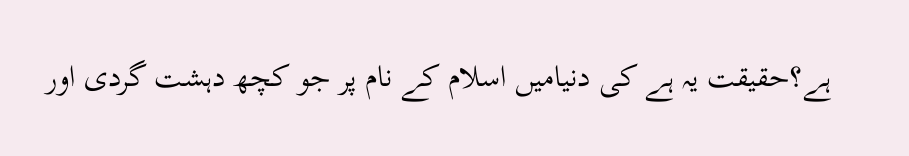ہے؟حقیقت یہ ہے کی دنیامیں اسلام کے نام پر جو کچھ دہشت گردی اور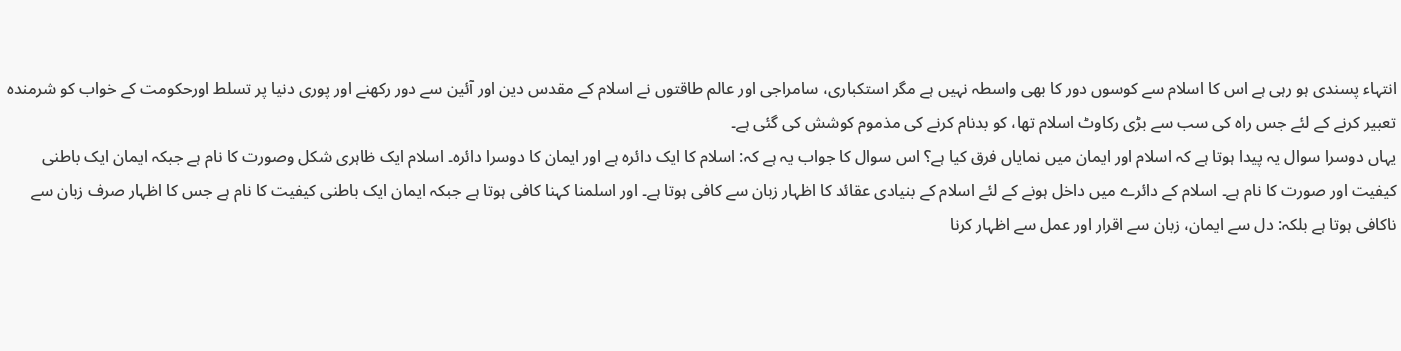انتہاء پسندی ہو رہی ہے اس کا اسلام سے کوسوں دور کا بھی واسطہ نہیں ہے مگر استکباری، سامراجی اور عالم طاقتوں نے اسلام کے مقدس دین اور آئین سے دور رکھنے اور پوری دنیا پر تسلط اورحکومت کے خواب کو شرمندہ تعبیر کرنے کے لئے جس راہ کی سب سے بڑی رکاوٹ اسلام تھا، کو بدنام کرنے کی مذموم کوشش کی گئی ہے۔
یہاں دوسرا سوال یہ پیدا ہوتا ہے کہ اسلام اور ایمان میں نمایاں فرق کیا ہے؟ اس سوال کا جواب یہ ہے کہ: اسلام کا ایک دائرہ ہے اور ایمان کا دوسرا دائرہ۔ اسلام ایک ظاہری شکل وصورت کا نام ہے جبکہ ایمان ایک باطنی کیفیت اور صورت کا نام ہے۔ اسلام کے دائرے میں داخل ہونے کے لئے اسلام کے بنیادی عقائد کا اظہار زبان سے کافی ہوتا ہے۔ اور اسلمنا کہنا کافی ہوتا ہے جبکہ ایمان ایک باطنی کیفیت کا نام ہے جس کا اظہار صرف زبان سے ناکافی ہوتا ہے بلکہ: دل سے ایمان، زبان سے اقرار اور عمل سے اظہار کرنا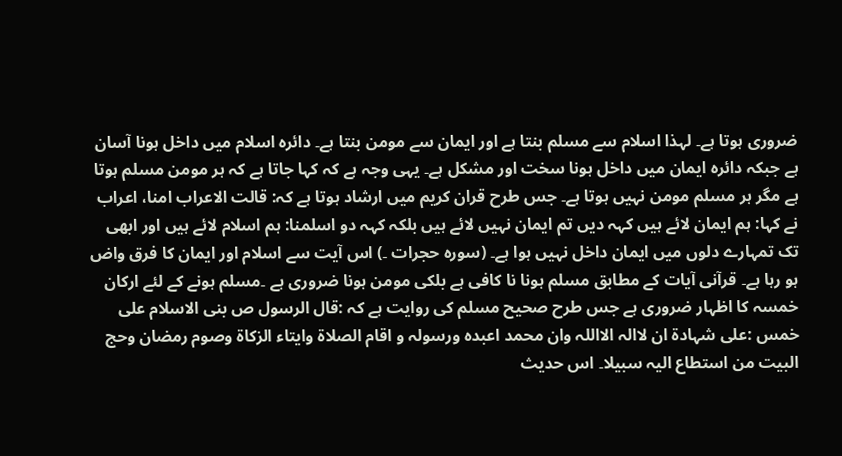ضروری ہوتا ہے۔ لہذا اسلام سے مسلم بنتا ہے اور ایمان سے مومن بنتا ہے۔ دائرہ اسلام میں داخل ہونا آسان ہے جبکہ دائرہ ایمان میں داخل ہونا سخت اور مشکل ہے۔ یہی وجہ ہے کہ کہا جاتا ہے کہ ہر مومن مسلم ہوتا ہے مگر ہر مسلم مومن نہیں ہوتا ہے۔ جس طرح قران کریم میں ارشاد ہوتا ہے کہ: قالت الاعراب امنا، اعراب نے کہا: ہم ایمان لائے ہیں کہہ دیں تم ایمان نہیں لائے ہیں بلکہ کہہ دو اسلمنا: ہم اسلام لائے ہیں اور ابھی تک تمہارے دلوں میں ایمان داخل نہیں ہوا ہے۔ (سورہ حجرات ۔) اس آیت سے اسلام اور ایمان کا فرق واض ہو رہا ہے۔ قرآنی آیات کے مطابق مسلم ہونا نا کافی ہے بلکی مومن ہونا ضروری ہے ۔مسلم ہونے کے لئے ارکان خمسہ کا اظہار ضروری ہے جس طرح صحیح مسلم کی روایت ہے کہ :قال الرسول ص بنی الاسلام علی خمس :علی شہادۃ ان لاالہ الااللہ وان محمد اعبدہ ورسولہ و اقام الصلاۃ وایتاء الزکاۃ وصوم رمضان وحج البیت من استطاع الیہ سبیلا۔ اس حدیث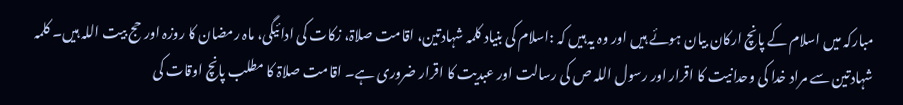مبارکہ میں اسلام کے پانچ ارکان بیان ہوئے ہیں اور وہ یہ ہیں کہ :اسلام کی بنیاد کلمہ شہادتین، اقامت صلاۃ، زکات کی ادائیگی، ماہ رمضان کا روزہ اور حج بیت اللہ ہیں۔ کلمہ شہادتین سے مراد خدا کی وحدانیت کا اقرار اور رسول اللہ ص کی رسالت اور عبدیت کا اقرار ضروری ہے۔ اقامت صلاۃ کا مطلب پانچ اوقات کی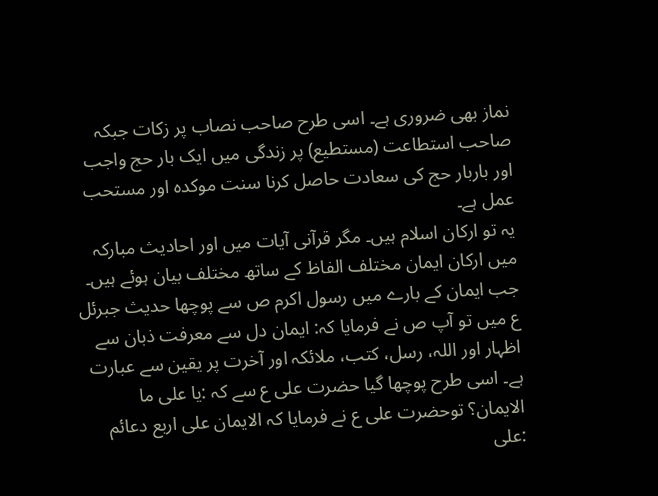نماز بھی ضروری ہے۔ اسی طرح صاحب نصاب پر زکات جبکہ صاحب استطاعت (مستطیع) پر زندگی میں ایک بار حج واجب اور باربار حج کی سعادت حاصل کرنا سنت موکدہ اور مستحب عمل ہے۔
یہ تو ارکان اسلام ہیں۔ مگر قرآنی آیات میں اور احادیث مبارکہ میں ارکان ایمان مختلف الفاظ کے ساتھ مختلف بیان ہوئے ہیں۔ جب ایمان کے بارے میں رسول اکرم ص سے پوچھا حدیث جبرئل ع میں تو آپ ص نے فرمایا کہ: ایمان دل سے معرفت ذبان سے اظہار اور اللہ، رسل، کتب، ملائکہ اور آخرت پر یقین سے عبارت ہے۔ اسی طرح پوچھا گیا حضرت علی ع سے کہ :یا علی ما الایمان؟ توحضرت علی ع نے فرمایا کہ الایمان علی اربع دعائم :علی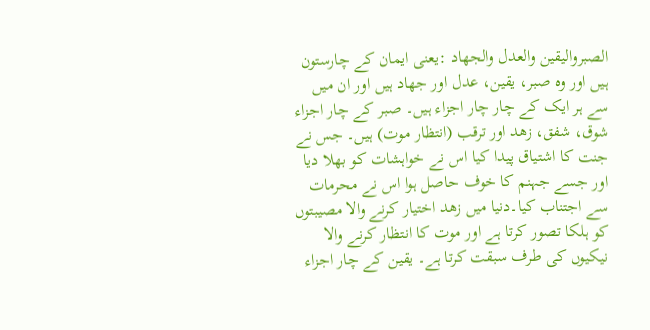الصبروالیقین والعدل والجھاد :یعنی ایمان کے چارستون ہیں اور وہ صبر، یقین، عدل اور جھاد ہیں اور ان میں سے ہر ایک کے چار چار اجزاء ہیں۔ صبر کے چار اجزاء شوق، شفق، زھد اور ترقب (انتظار موت) ہیں۔ جس نے جنت کا اشتیاق پیدا کیا اس نے خواہشات کو بھلا دیا اور جسے جہنم کا خوف حاصل ہوا اس نے محرمات سے اجتناب کیا۔دنیا میں زھد اختیار کرنے والا مصیبتوں کو ہلکا تصور کرتا ہے اور موت کا انتظار کرنے والا نیکیوں کی طرف سبقت کرتا ہے۔ یقین کے چار اجزاء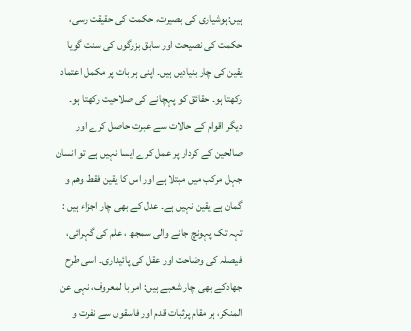ہیں:ہوشیاری کی بصیرت، حکمت کی حقیقت رسی، حکمت کی نصیحت اور سابق بزرگوں کی سنت گویا یقین کی چار بنیادیں ہیں۔ اپنی ہر بات پر مکمل اعتماد رکھتا ہو۔ حقائق کو پہچانے کی صلاحیت رکھتا ہو۔ دیگر اقوام کے حالات سے عبرت حاصل کرے اور صالحین کے کردار پر عمل کرے ایسا نہیں ہے تو انسان جہل مرکب میں مبتلا ہے اور اس کا یقین فقط وھم و گمان ہے یقین نہیں ہے۔ عدل کے بھی چار اجزاء ہیں : تہہ تک پہونچ جانے والی سمجھ ، علم کی گہرائی، فیصلہ کی وضاحت اور عقل کی پائیداری۔ اسی طرح جھادکے بھی چار شعبے ہیں: امر با لمعروف، نہی عن المنکر، ہر مقام پرثبات قدم اور فاسقوں سے نفرت و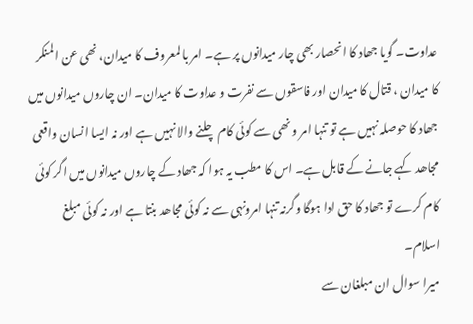عداوت۔ گویا جھاد کا انحصار بھی چار میدانوں پر ہے۔ امر با لمعروف کا میدان، نھی عن المنکر کا میدان ، قتال کا میدان اور فاسقوں سے نفرت و عداوت کا میدان۔ ان چاروں میدانوں میں جھاد کا حوصلہ نہیں ہے تو تنہا امر و نھی سے کوئی کام چلنے والا نہیں ہے اور نہ ایسا انسان واقعی مجاھد کہے جانے کے قابل ہے۔ اس کا مطب یہ ہوا کہ جھاد کے چاروں میدانوں میں اگر کوئی کام کرے تو جھاد کا حق ادا ہوگا وگرنہ تنہا امرونہی سے نہ کوئی مجاھد بنتا ہے اور نہ کوئی مبلغ اسلام۔
میرا سوال ان مبلغان سے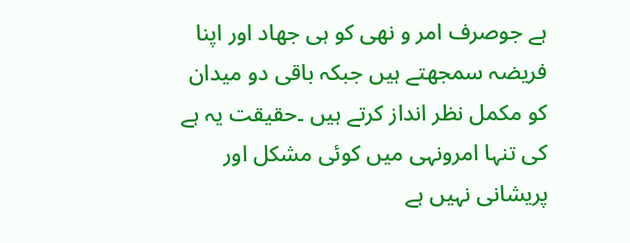ہے جوصرف امر و نھی کو ہی جھاد اور اپنا فریضہ سمجھتے ہیں جبکہ باقی دو میدان کو مکمل نظر انداز کرتے ہیں ۔حقیقت یہ ہے کی تنہا امرونہی میں کوئی مشکل اور پریشانی نہیں ہے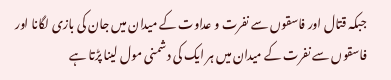جبکہ قتال اور فاسقوں سے نفرت و عداوت کے میدان میں جان کی بازی لگانا اور فاسقوں سے نفرت کے میدان میں ہر ایک کی دشمنی مول لینا پڑتا ہے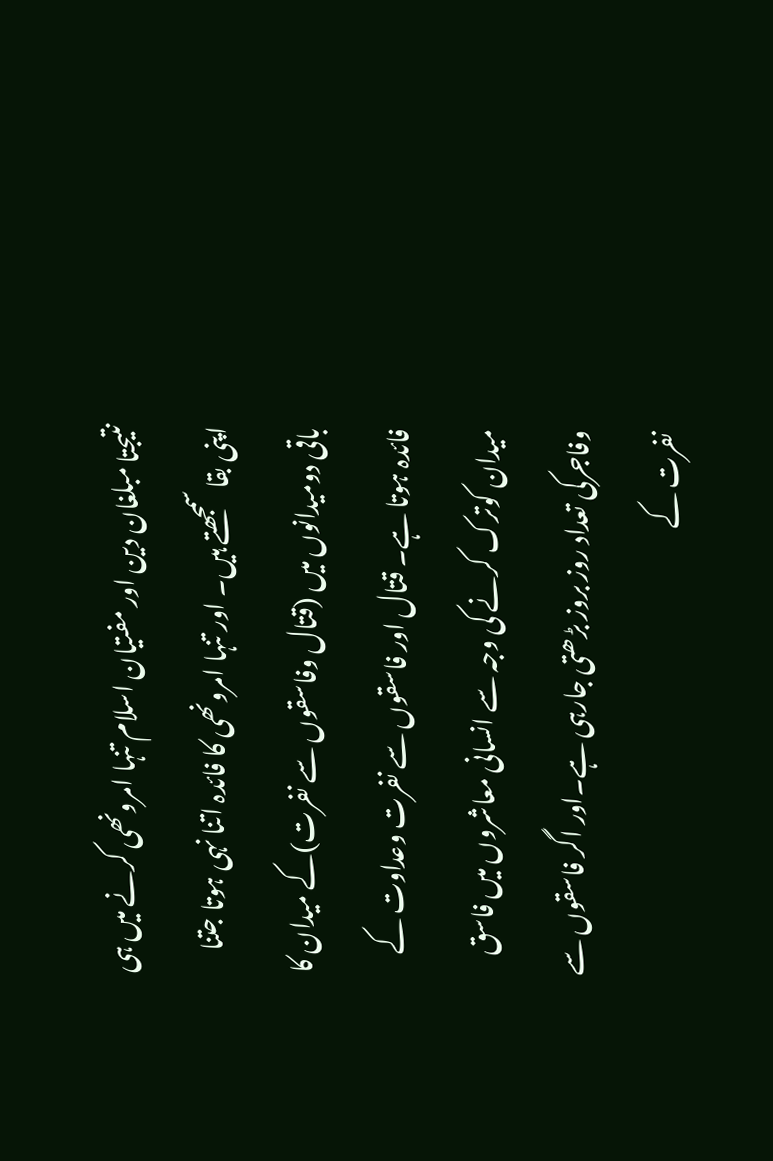نتیجتا مبلغان دین اور مفتیان اسلام تنہا امرونھی کرنے میں ہی اپنی بقا سمجھتے ہیں۔ اور تنہا امرونھی کا فائدہ اتنا نہی ہوتا جتنا باقی دومیدانوں میں (قتال وفاسقوں سے نفرت)کے میدان کا فائدہ ہوتا ہے۔ قتال اور فاسقوں سے نفرت وعداوت کے میدان کوترک کرنے کی وجہ سے انسانی معاشروں میں فاسق وفاجرکی تعداد روز بروز بڑھتی جارہی ہے۔اور اگر فاسقوں سے نفرت کے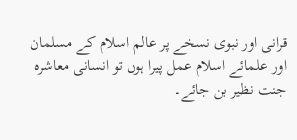قرانی اور نبوی نسخے پر عالم اسلام کے مسلمان اور علمائے اسلام عمل پیرا ہوں تو انسانی معاشرہ جنت نظیر بن جائے۔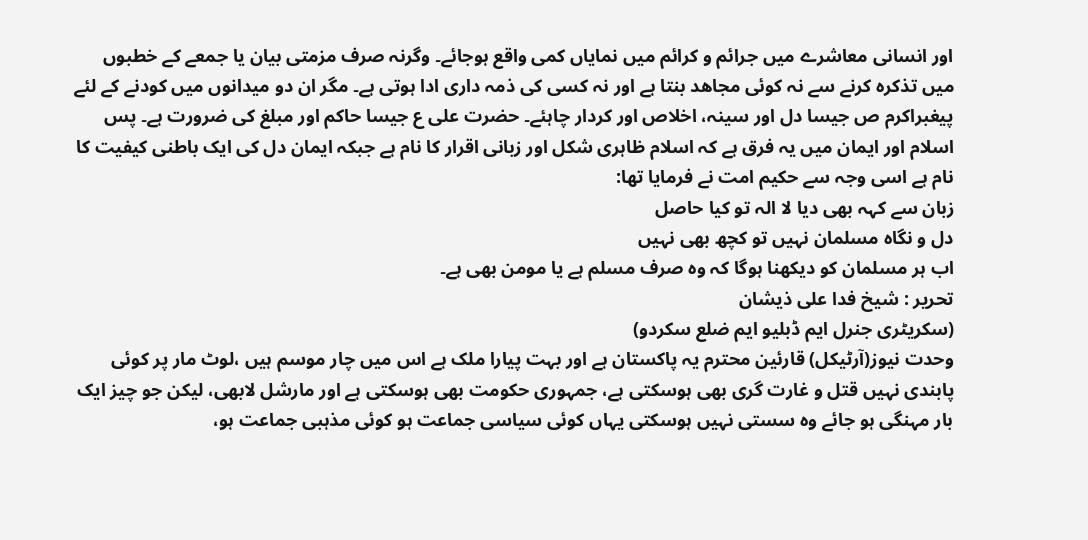اور انسانی معاشرے میں جرائم و کرائم میں نمایاں کمی واقع ہوجائے۔ وگرنہ صرف مزمتی بیان یا جمعے کے خطبوں میں تذکرہ کرنے سے نہ کوئی مجاھد بنتا ہے اور نہ کسی کی ذمہ داری ادا ہوتی ہے۔ مگر ان دو میدانوں میں کودنے کے لئے پیغبراکرم ص جیسا دل اور سینہ، اخلاص اور کردار چاہئے۔ حضرت علی ع جیسا حاکم اور مبلغ کی ضرورت ہے۔ پس اسلام اور ایمان میں یہ فرق ہے کہ اسلام ظاہری شکل اور زبانی اقرار کا نام ہے جبکہ ایمان دل کی ایک باطنی کیفیت کا نام ہے اسی وجہ سے حکیم امت نے فرمایا تھا:
زبان سے کہہ بھی دیا لا الہ تو کیا حاصل
دل و نگاہ مسلمان نہیں تو کچھ بھی نہیں
اب ہر مسلمان کو دیکھنا ہوگا کہ وہ صرف مسلم ہے یا مومن بھی ہے۔
تحریر : شیخ فدا علی ذیشان
(سکریٹری جنرل ایم ڈبلیو ایم ضلع سکردو)
وحدت نیوز(آرٹیکل) قارئین محترم یہ پاکستان ہے اور بہت پیارا ملک ہے اس میں چار موسم ہیں ،لوٹ مار پر کوئی پابندی نہیں قتل و غارت گری بھی ہوسکتی ہے، جمہوری حکومت بھی ہوسکتی ہے اور مارشل لابھی، لیکن جو چیز ایک بار مہنگی ہو جائے وہ سستی نہیں ہوسکتی یہاں کوئی سیاسی جماعت ہو کوئی مذہبی جماعت ہو،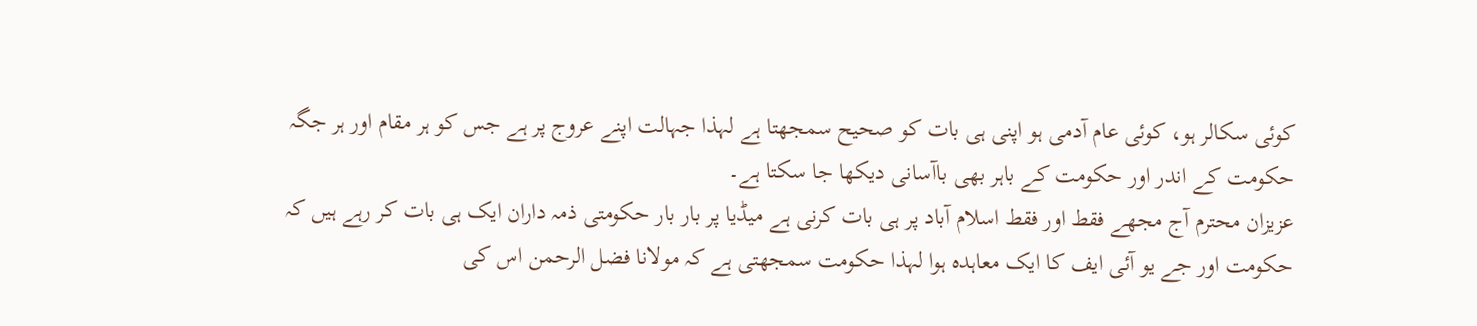کوئی سکالر ہو، کوئی عام آدمی ہو اپنی ہی بات کو صحیح سمجھتا ہے لہذا جہالت اپنے عروج پر ہے جس کو ہر مقام اور ہر جگہ حکومت کے اندر اور حکومت کے باہر بھی باآسانی دیکھا جا سکتا ہے۔
عزیزان محترم آج مجھے فقط اور فقط اسلام آباد پر ہی بات کرنی ہے میڈیا پر بار بار حکومتی ذمہ داران ایک ہی بات کر رہے ہیں کہ حکومت اور جے یو آئی ایف کا ایک معاہدہ ہوا لہذا حکومت سمجھتی ہے کہ مولانا فضل الرحمن اس کی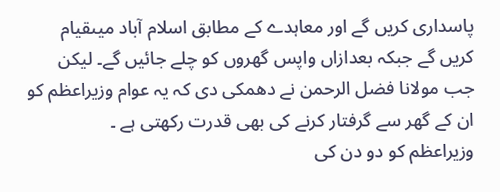پاسداری کریں گے اور معاہدے کے مطابق اسلام آباد میںقیام کریں گے جبکہ بعدازاں واپس گھروں کو چلے جائیں گے۔ لیکن جب مولانا فضل الرحمن نے دھمکی دی کہ یہ عوام وزیراعظم کو ان کے گھر سے گرفتار کرنے کی بھی قدرت رکھتی ہے ۔
وزیراعظم کو دو دن کی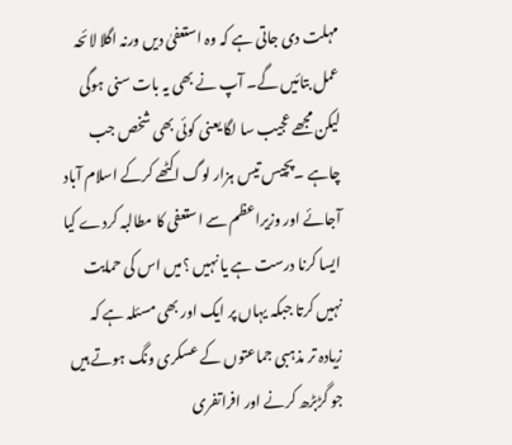مہلت دی جاتی ہے کہ وہ استعفیٰ دیں ورنہ اگلا لائحہ عمل بتائیں گے۔ آپ نے بھی یہ بات سنی ہوگی لیکن مجھے عجیب سا لگا یعنی کوئی بھی شخص جب چاہے ۔پچیس تیس ہزار لوگ اکٹھے کرکے اسلام آباد آجائے اور وزیراعظم سے استعفی کا مطالبہ کردے کیا ایسا کرنا درست ہے یا نہیں ؟میں اس کی حمایت نہیں کرتا جبکہ یہاں پر ایک اور بھی مسئلہ ہے کہ زیادہ تر مذہبی جماعتوں کے عسکری ونگ ہوتے ہیں جو گڑبڑھ کرنے اور افراتفری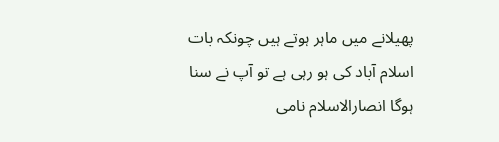پھیلانے میں ماہر ہوتے ہیں چونکہ بات اسلام آباد کی ہو رہی ہے تو آپ نے سنا ہوگا انصارالاسلام نامی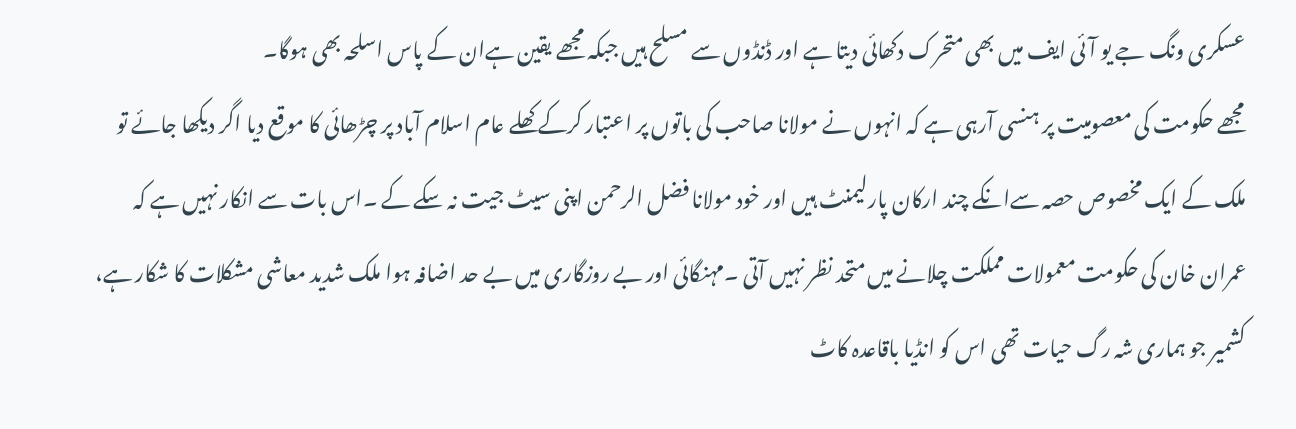عسکری ونگ جے یو آئی ایف میں بھی متحرک دکھائی دیتا ہے اور ڈنڈوں سے مسلح ہیں جبکہ مجھے یقین ہےان کے پاس اسلحہ بھی ہوگا۔
مجھے حکومت کی معصومیت پر ہنسی آرہی ہے کہ انہوں نے مولانا صاحب کی باتوں پر اعتبار کرکے کھلے عام اسلام آباد پر چڑھائی کا موقع دیا اگر دیکھا جائے تو ملک کے ایک مخصوص حصہ سےانکے چند ارکان پارلیمنٹ ہیں اور خود مولانا فضل الرحمن اپنی سیٹ جیت نہ سکے کے ۔اس بات سے انکار نہیں ہے کہ عمران خان کی حکومت معمولات مملکت چلانے میں متحد نظر نہیں آتی ۔مہنگائی اور بے روزگاری میں بے حد اضافہ ہوا ملک شدید معاشی مشکلات کا شکار ہے، کشمیر جو ہماری شہ رگ حیات تھی اس کو انڈیا باقاعدہ کاٹ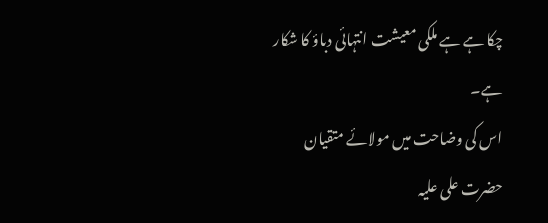چکا ہے ہے ملکی معیشت انتہائی دباؤ کا شکار ہے۔
اس کی وضاحت میں مولائے متقیان حضرت علی علیہ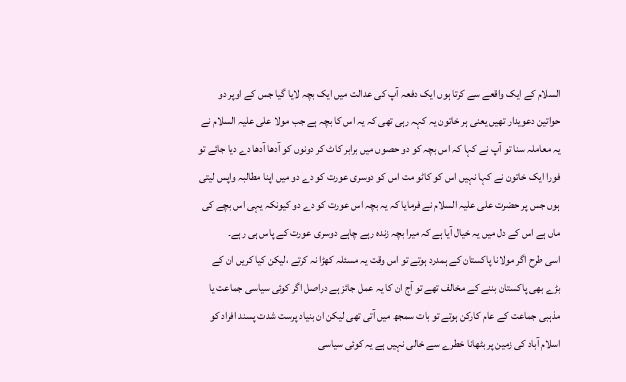السلام کے ایک واقعے سے کرتا ہوں ایک دفعہ آپ کی عدالت میں ایک بچہ لایا گیا جس کے اوپر دو حواتین دعویدار تھیں یعنی ہر خاتون یہ کہہ رہی تھی کہ یہ اس کا بچہ ہے جب مولا علی علیہ السلام نے یہ معاملہ سنا تو آپ نے کہا کہ اس بچہ کو دو حصوں میں برابر کاٹ کر دونوں کو آدھا آدھا دے دیا جائے تو فورا ایک خاتون نے کہا نہیں اس کو کاٹو مت اس کو دوسری عورت کو دے دو میں اپنا مطالبہ واپس لیتی ہوں جس پر حضرت علی علیہ السلام نے فرمایا کہ یہ بچہ اس عورت کو دے دو کیونکہ یہی اس بچے کی ماں ہے اس کے دل میں یہ خیال آیا ہے کہ میرا بچہ زندہ رہے چاہے دوسری عورت کے پاس ہی رہے۔
اسی طرح اگر مولانا پاکستان کے ہمدرد ہوتے تو اس وقت یہ مسئلہ کھڑا نہ کرتے ،لیکن کیا کریں ان کے بڑے بھی پاکستان بننے کے مخالف تھے تو آج ان کا یہ عمل جائز ہے دراصل اگر کوئی سیاسی جماعت یا مذہبی جماعت کے عام کارکن ہوتے تو بات سمجھ میں آتی تھی لیکن ان بنیاد پرست شدت پسند افراد کو اسلام آباد کی زمین پر بٹھانا خطرے سے خالی نہیں ہے یہ کوئی سیاسی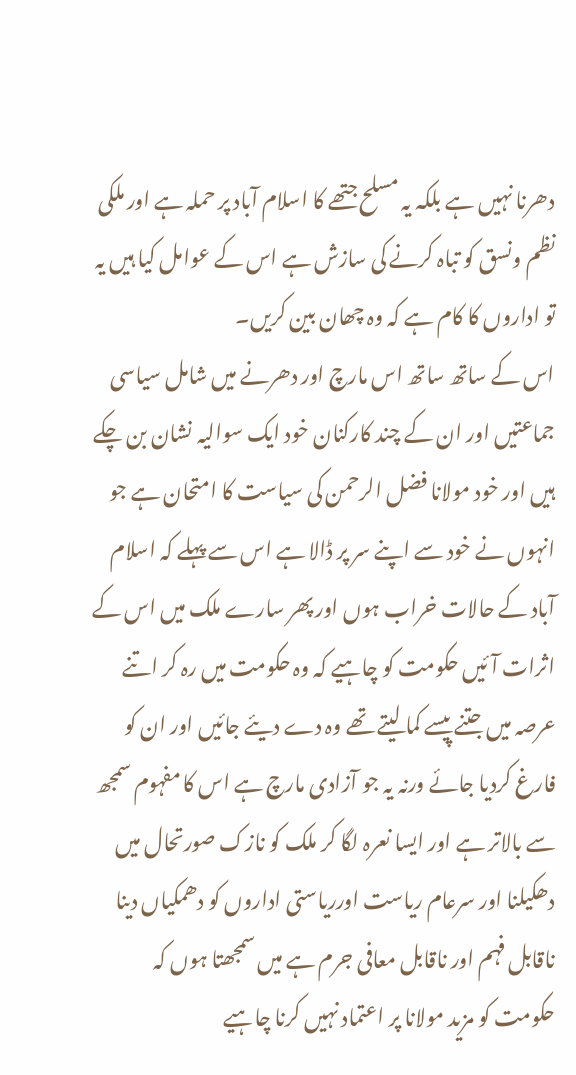دھرنا نہیں ہے بلکہ یہ مسلح جتھے کا اسلام آباد پر حملہ ہے اور ملکی نظم ونسق کو تباہ کرنے کی سازش ہے اس کے عوامل کیا ہیں یہ تو اداروں کا کام ہے کہ وہ چھان بین کریں۔
اس کے ساتھ ساتھ اس مارچ اور دھرنے میں شامل سیاسی جماعتیں اور ان کے چند کارکنان خود ایک سوالیہ نشان بن چکے ہیں اور خود مولانا فضل الرحمن کی سیاست کا امتحان ہے جو انہوں نے خود سے اپنے سر پر ڈالا ہے اس سے پہلے کہ اسلام آباد کے حالات خراب ہوں اور پھر سارے ملک میں اس کے اثرات آئیں حکومت کو چاہیے کہ وہ حکومت میں رہ کر اتنے عرصہ میں جتنے پیسے کما لیتے تھے وہ دے دیئے جائیں اور ان کو فارغ کردیا جائے ورنہ یہ جو آزادی مارچ ہے اس کا مفہوم سمجھ سے بالاتر ہے اور ایسا نعرہ لگا کر ملک کو نازک صورتحال میں دھکیلنا اور سرعام ریاست اورریاستی اداروں کو دھمکیاں دینا ناقابل فہم اور ناقابل معافی جرم ہے میں سمجھتا ہوں کہ حکومت کو مزید مولانا پر اعتماد نہیں کرنا چاہیے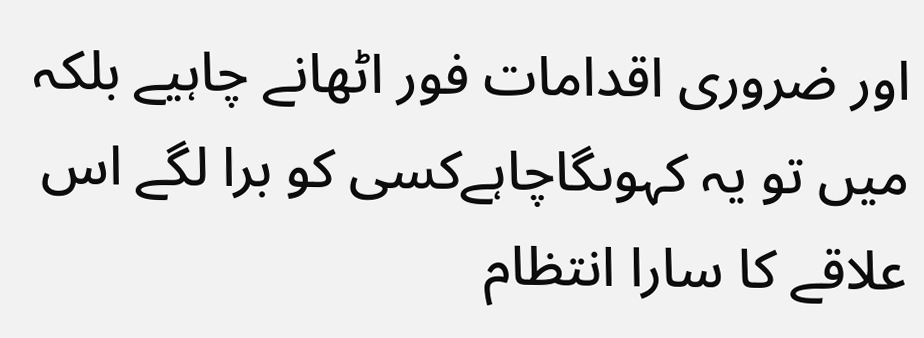اور ضروری اقدامات فور اٹھانے چاہیے بلکہ میں تو یہ کہوںگاچاہےکسی کو برا لگے اس علاقے کا سارا انتظام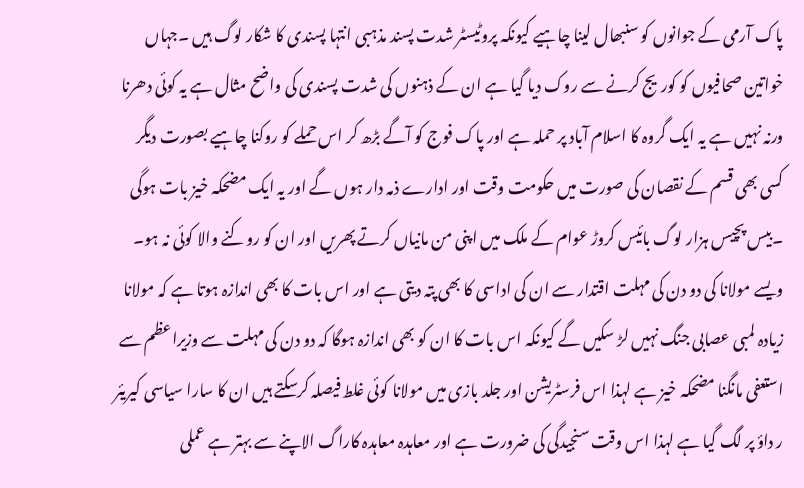پاک آرمی کے جوانوں کو سنبھال لینا چاہیے کیونکہ پروٹیسٹر شدت پسند مذہبی انتہا پسندی کا شکار لوگ ہیں ۔جہاں خواتین صحافیوں کو کوریج کرنے سے روک دیا گیا ہے ان کے ذہنوں کی شدت پسندی کی واضح مثال ہے یہ کوئی دھرنا ورنہ نہیں ہے یہ ایک گروہ کا اسلام آباد پر حملہ ہے اور پاک فوج کو آگے بڑھ کر اس حملے کو روکنا چاہیے بصورت دیگر کسی بھی قسم کے نقصان کی صورت میں حکومت وقت اور ادارے ذمہ دار ہوں گے اور یہ ایک مضحکہ خیز بات ہوگی ۔بیس پچیس ہزار لوگ بائیس کروڑ عوام کے ملک میں اپنی من مانیاں کرتے پھریں اور ان کو روکنے والا کوئی نہ ہو۔
ویسے مولانا کی دو دن کی مہلت اقتدار سے ان کی اداسی کا بھی پتہ دیتی ہے اور اس بات کا بھی اندازہ ہوتا ہے کہ مولانا زیادہ لمبی عصابی جنگ نہیں لڑ سکیں گے کیونکہ اس بات کا ان کو بھی اندازہ ہوگا کہ دو دن کی مہلت سے وزیراعظم سے استعفی مانگنا مضحکہ خیز ہے لہذا اس فرسٹریشن اور جلد بازی میں مولانا کوئی غلط فیصلہ کرسکتے ہیں ان کا سارا سیاسی کیریئر ر داؤ پر لگ گیا ہے لہذا اس وقت سنجیدگی کی ضرورت ہے اور معاہدہ معاہدہ کاراگ الاپنے سے بہتر ہے عملی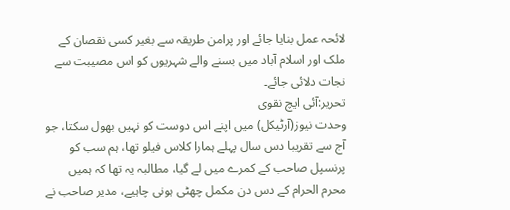لائحہ عمل بنایا جائے اور پرامن طریقہ سے بغیر کسی نقصان کے ملک اور اسلام آباد میں بسنے والے شہریوں کو اس مصیبت سے نجات دلائی جائے۔
تحریر:آئی ایچ نقوی
وحدت نیوز(آرٹیکل) میں اپنے اس دوست کو نہیں بھول سکتا، جو آج سے تقریبا دس سال پہلے ہمارا کلاس فیلو تھا، ہم سب کو پرنسپل صاحب کے کمرے میں لے گیا، مطالبہ یہ تھا کہ ہمیں محرم الحرام کے دس دن مکمل چھٹی ہونی چاہیے، مدیر صاحب نے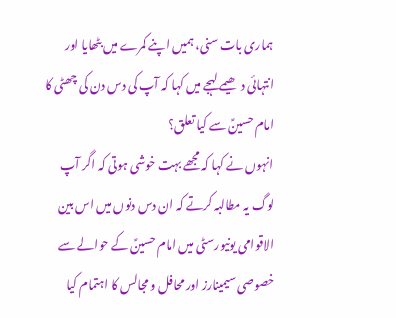ہماری بات سنی، ہمیں اپنے کمرے میں بٹھایا اور انتہائی دھیمے لہجے میں کہا کہ آپ کی دس دن کی چھٹی کا امام حسینؑ سے کیا تعلق؟
انہوں نے کہا کہ مجھے بہت خوشی ہوتی کہ اگر آپ لوگ یہ مطالبہ کرتے کہ ان دس دنوں میں اس بین الاقوامی یونیورسٹی میں امام حسینؑ کے حوالے سے خصوصی سیمینارز اور محافل و مجالس کا اہتمام کیا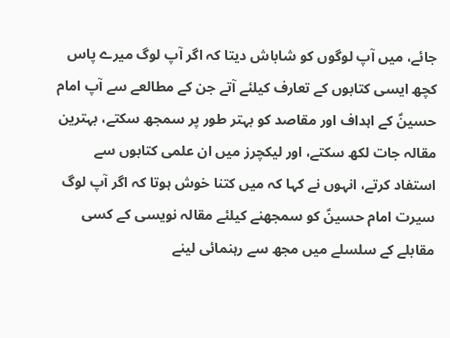جائے، میں آپ لوگوں کو شاباش دیتا کہ اگر آپ لوگ میرے پاس کچھ ایسی کتابوں کے تعارف کیلئے آتے جن کے مطالعے سے آپ امام حسینؑ کے اہداف اور مقاصد کو بہتر طور پر سمجھ سکتے، بہترین مقالہ جات لکھ سکتے، اور لیکچرز میں ان علمی کتابوں سے استفاد کرتے، انہوں نے کہا کہ میں کتنا خوش ہوتا کہ اگر آپ لوگ سیرت امام حسینؑ کو سمجھنے کیلئے مقالہ نویسی کے کسی مقابلے کے سلسلے میں مجھ سے رہنمائی لینے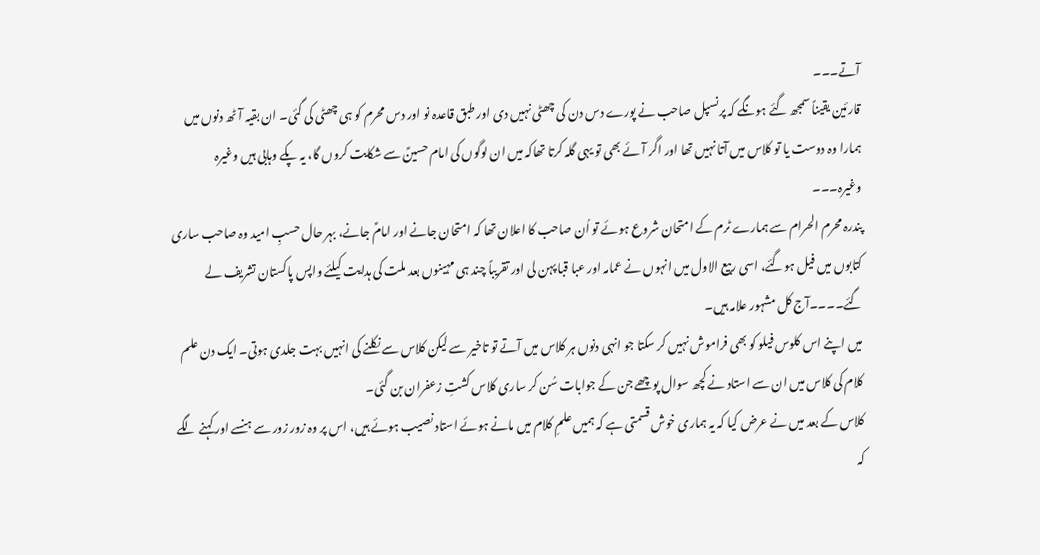آتے۔۔۔
قارئین یقیناً سمجھ گئے ہونگے کہ پرنسپل صاحب نے پورے دس دن کی چھٹی نہیں دی اور طبق قاعدہ نو اور دس محرم کو ہی چھٹی کی گئی۔ ان بقیہ آٹھ دنوں میں ہمارا وہ دوست یا تو کلاس میں آتا نہیں تھا اور اگر آئے بھی تو یہی گلہ کرتا تھاکہ میں ان لوگوں کی امام حسینؑ سے شکایت کروں گا، یہ پکے وہابی ہیں وغیرہ وغیرہ۔۔۔
پندرہ محرم الحرام سے ہمارے ٹرم کے امتحان شروع ہوئے تو اُن صاحب کا اعلان تھا کہ امتحان جانے اور امامؑ جانے، بہر حال حسبِ امید وہ صاحب ساری کتابوں میں فیل ہوگئے، اسی ربیع الاول میں انہوں نے عمامہ اور عبا قبا پہن لی اور تقریباً چند ہی مہینوں بعد ملت کی ہدایت کیلئے واپس پاکستان تشریف لے گئے۔۔۔۔آج کل مشہور علامہ ہیں۔
میں اپنے اس کلوس فیلو کو بھی فراموش نہیں کر سکتا جو انہی دنوں ہر کلاس میں آتے تو تاخیر سے لیکن کلاس سے نکلنے کی انہیں بہت جلدی ہوتی۔ ایک دن علم کلام کی کلاس میں ان سے استاد نے کچھ سوال پوچھے جن کے جوابات سُن کر ساری کلاس کشتِ زعفران بن گئی۔
کلاس کے بعد میں نے عرض کیا کہ یہ ہماری خوش قسمتی ہے کہ ہمیں علمِ کلام میں مانے ہوئے استاد نصیب ہوئے ہیں، اس پر وہ زور زور سے ہنسے اور کہنے لگے کہ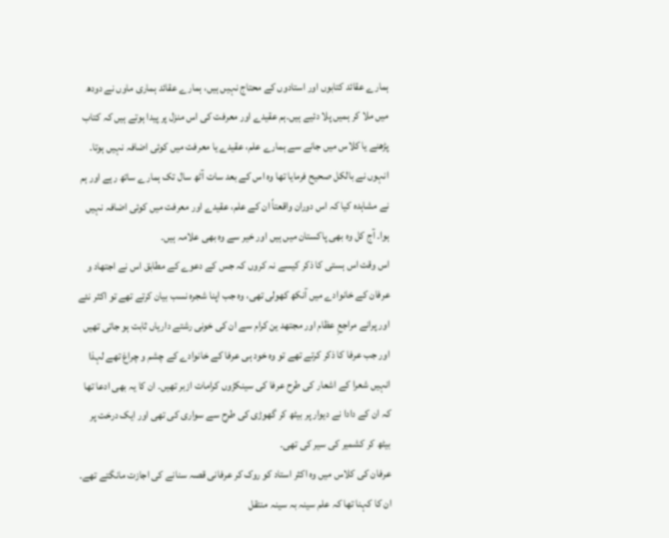ہمارے عقائد کتابوں اور استادوں کے محتاج نہیں ہیں، ہمارے عقائد ہماری ماوں نے دودھ میں ملا کر ہمیں پلا دئیے ہیں۔ہم عقیدے اور معرفت کی اس منزل پر پیدا ہوتے ہیں کہ کتاب پڑھنے یا کلاس میں جانے سے ہمارے علم، عقیدے یا معرفت میں کوئی اضافہ نہیں ہوتا۔ انہوں نے بالکل صحیح فرمایا تھا وہ اس کے بعد سات آٹھ سال تک ہمارے ساتھ رہے اور ہم نے مشاہدہ کیا کہ اس دوران واقعتاً ان کے علم، عقیدے اور معرفت میں کوئی اضافہ نہیں ہوا۔ آج کل وہ بھی پاکستان میں ہیں اور خیر سے وہ بھی علامہ ہیں۔
اس وقت اس ہستی کا ذکر کیسے نہ کروں کہ جس کے دعوے کے مطابق اس نے اجتھاد و عرفان کے خانوادے میں آنکھ کھولی تھی، وہ جب اپنا شجرہ نسب بیان کرتے تھے تو اکثر نئے اور پرانے مراجعِ عظام اور مجتھد ین کرام سے ان کی خونی رشتے داریاں ثابت ہو جاتی تھیں اور جب عرفا کا ذکر کرتے تھے تو وہ خود ہی عرفا کے خانوادے کے چشم و چراغ تھے لہذا انہیں شعرا کے اشعار کی طرح عرفا کی سینکڑوں کرامات ازبر تھیں۔ ان کا یہ بھی ادعا تھا کہ ان کے دادا نے دیوار پر بیٹھ کر گھوڑی کی طرح سے سواری کی تھی اور ایک درخت پر بیٹھ کر کشمیر کی سیر کی تھی۔
عرفان کی کلاس میں وہ اکثر استاد کو روک کر عرفانی قصہ سنانے کی اجازت مانگتے تھے۔ ان کا کہنا تھا کہ علم سینہ بہ سینہ منتقل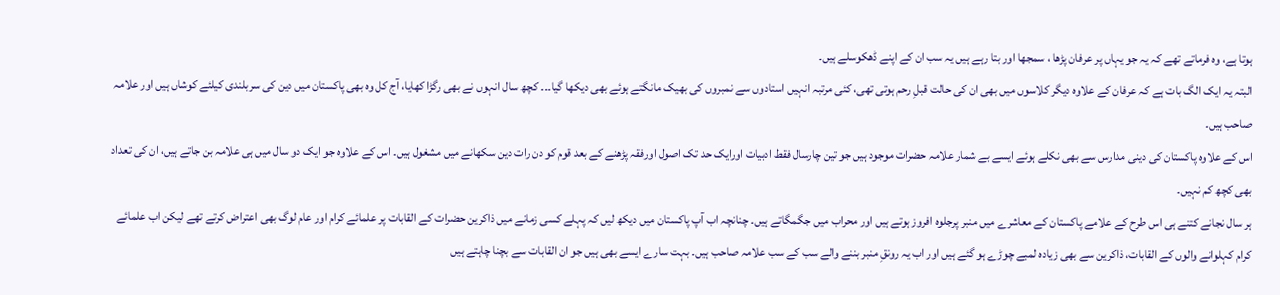ہوتا ہے، وہ فرماتے تھے کہ یہ جو یہاں پر عرفان پڑھا ، سمجھا اور بتا رہے ہیں یہ سب ان کے اپنے ڈھکوسلے ہیں۔
البتہ یہ ایک الگ بات ہے کہ عرفان کے علاوہ دیگر کلاسوں میں بھی ان کی حالت قبلِ رحم ہوتی تھی، کئی مرتبہ انہیں استادوں سے نمبروں کی بھیک مانگتے ہوئے بھی دیکھا گیا۔۔۔ کچھ سال انہوں نے بھی رگڑا کھایا، آج کل وہ بھی پاکستان میں دین کی سربلندی کیلئے کوشاں ہیں اور علامہ صاحب ہیں۔
اس کے علاوہ پاکستان کی دینی مدارس سے بھی نکلے ہوئے ایسے بے شمار علامہ حضرات موجود ہیں جو تین چارسال فقط ادبیات اورایک حد تک اصول اورفقہ پڑھنے کے بعد قوم کو دن رات دین سکھانے میں مشغول ہیں۔ اس کے علاوہ جو ایک دو سال میں ہی علامہ بن جاتے ہیں، ان کی تعداد بھی کچھ کم نہیں۔
ہر سال نجانے کتنے ہی اس طرح کے علامے پاکستان کے معاشرے میں منبر پرجلوہ افروز ہوتے ہیں اور محراب میں جگمگاتے ہیں۔ چنانچہ اب آپ پاکستان میں دیکھ لیں کہ پہلے کسی زمانے میں ذاکرین حضرات کے القابات پر علمائے کرام اور عام لوگ بھی اعتراض کرتے تھے لیکن اب علمائے کرام کہلوانے والوں کے القابات، ذاکرین سے بھی زیادہ لمبے چوڑے ہو گئے ہیں اور اب یہ رونقِ منبر بننے والے سب کے سب علامہ صاحب ہیں۔ بہت سارے ایسے بھی ہیں جو ان القابات سے بچنا چاہتے ہیں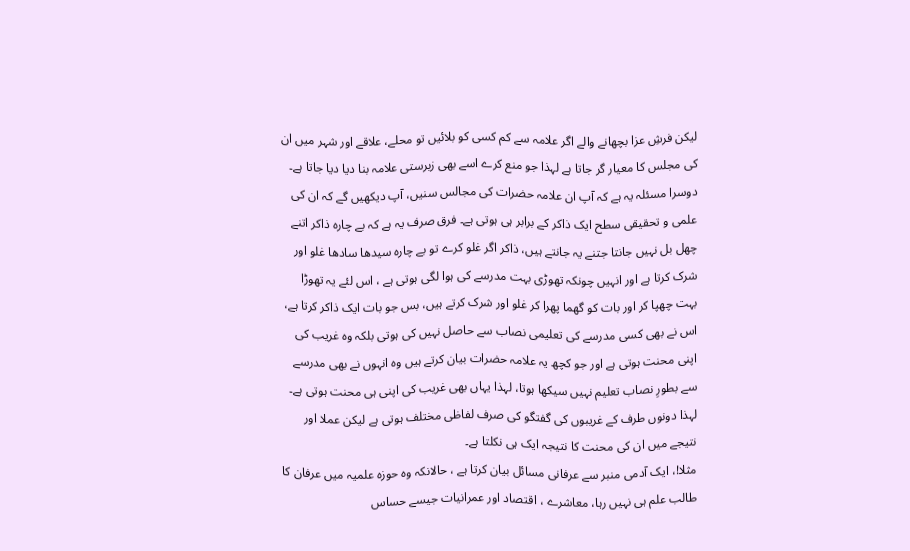لیکن فرشِ عزا بچھانے والے اگر علامہ سے کم کسی کو بلائیں تو محلے، علاقے اور شہر میں ان کی مجلس کا معیار گر جاتا ہے لہذا جو منع کرے اسے بھی زبرستی علامہ بنا دیا دیا جاتا ہے۔
دوسرا مسئلہ یہ ہے کہ آپ ان علامہ حضرات کی مجالس سنیں، آپ دیکھیں گے کہ ان کی علمی و تحقیقی سطح ایک ذاکر کے برابر ہی ہوتی ہے۔ فرق صرف یہ ہے کہ بے چارہ ذاکر اتنے چھل بل نہیں جانتا جتنے یہ جانتے ہیں، ذاکر اگر غلو کرے تو بے چارہ سیدھا سادھا غلو اور شرک کرتا ہے اور انہیں چونکہ تھوڑی بہت مدرسے کی ہوا لگی ہوتی ہے ، اس لئے یہ تھوڑا بہت چھپا کر اور بات کو گھما پھرا کر غلو اور شرک کرتے ہیں، بس جو بات ایک ذاکر کرتا ہے، اس نے بھی کسی مدرسے کی تعلیمی نصاب سے حاصل نہیں کی ہوتی بلکہ وہ غریب کی اپنی محنت ہوتی ہے اور جو کچھ یہ علامہ حضرات بیان کرتے ہیں وہ انہوں نے بھی مدرسے سے بطورِ نصاب تعلیم نہیں سیکھا ہوتا، لہذا یہاں بھی غریب کی اپنی ہی محنت ہوتی ہے۔ لہذا دونوں طرف کے غریبوں کی گفتگو کی صرف لفاظی مختلف ہوتی ہے لیکن عملا اور نتیجے میں ان کی محنت کا نتیجہ ایک ہی نکلتا ہے۔
مثلا!، ایک آدمی منبر سے عرفانی مسائل بیان کرتا ہے ، حالانکہ وہ حوزہ علمیہ میں عرفان کا طالب علم ہی نہیں رہا، معاشرے ، اقتصاد اور عمرانیات جیسے حساس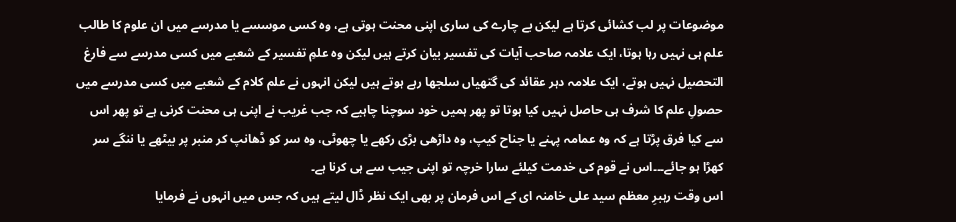موضوعات پر لب کشائی کرتا ہے لیکن بے چارے کی ساری اپنی محنت ہوتی ہے، وہ کسی موسسے یا مدرسے میں ان علوم کا طالب علم ہی نہیں رہا ہوتا، ایک علامہ صاحب آیات کی تفسیر بیان کرتے ہیں لیکن وہ علمِ تفسیر کے شعبے میں کسی مدرسے سے فارغ التحصیل نہیں ہوتے، ایک علامہ دہر عقائد کی گتھیاں سلجھا رہے ہوتے ہیں لیکن انہوں نے علم کلام کے شعبے میں کسی مدرسے میں حصولِ علم کا شرف ہی حاصل نہیں کیا ہوتا تو پھر ہمیں خود سوچنا چاہیے کہ جب غریب نے اپنی ہی محنت کرنی ہے تو پھر اس سے کیا فرق پڑتا ہے کہ وہ عمامہ پہنے یا جناح کیپ، وہ داڑھی بڑی رکھے یا چھوٹی، وہ سر کو ڈھانپ کر منبر پر بیٹھے یا ننگے سر کھڑا ہو جائے۔۔۔اس نے قوم کی خدمت کیلئے سارا خرچہ تو اپنی جیب سے ہی کرنا ہے۔
اس وقت رہبرِ معظم سید علی خامنہ ای کے اس فرمان پر بھی ایک نظر ڈال لیتے ہیں کہ جس میں انہوں نے فرمایا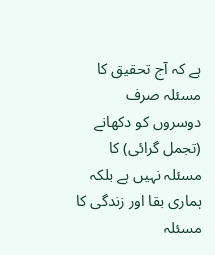ہے کہ آج تحقیق کا مسئلہ صرف دوسروں کو دکھانے (تجمل گرائی) کا مسئلہ نہیں ہے بلکہ ہماری بقا اور زندگی کا مسئلہ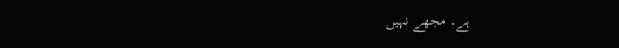ہے۔ مجھے نہیں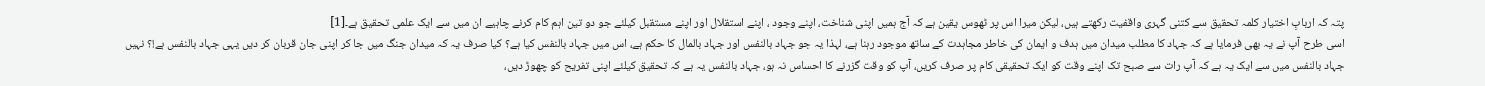پتہ کہ اربابِ اختیار کلمہ تحقیق سے کتنی گہری واقفیت رکھتے ہیں، لیکن میرا اس پر ٹھوس یقین ہے کہ آج ہمیں اپنی شناخت، اپنے وجود ، اپنے استقلال اور اپنے مستقبل کیلئے جو دو تین اہم کام کرنے چاہیے ان میں سے ایک علمی تحقیق ہے۔[1]
اسی طرح آپ نے یہ بھی فرمایا ہے کہ جہاد کا مطلب میدان میں ہدف و ایمان کی خاطر مجاہدت کے ساتھ موجود رہنا ہے، لہذا یہ جو جہاد بالنفس اور جہاد بالمال کا حکم ہے، اس میں جہاد بالنفس کیا ہے؟ کیا صرف یہ کہ میدان جنگ میں جا کر اپنی جان قربان کر دیں یہی جہاد بالنفس ہے!؟ نہیں جہاد بالنفس میں سے ایک یہ ہے کہ آپ رات سے صبح تک اپنے وقت کو ایک تحقیقی کام پر صرف کریں، آپ کو وقت گزرنے کا احساس نہ ہو، جہاد بالنفس یہ ہے کہ تحقیق کیلئے اپنی تفریح کو چھوڑ دیں،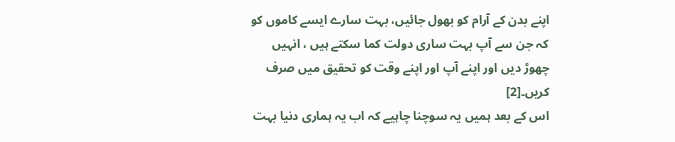اپنے بدن کے آرام کو بھول جائیں، بہت سارے ایسے کاموں کو کہ جن سے آپ بہت ساری دولت کما سکتے ہیں ، انہیں چھوڑ دیں اور اپنے آپ اور اپنے وقت کو تحقیق میں صرف کریں۔[2]
اس کے بعد ہمیں یہ سوچنا چاہیے کہ اب یہ ہماری دنیا بہت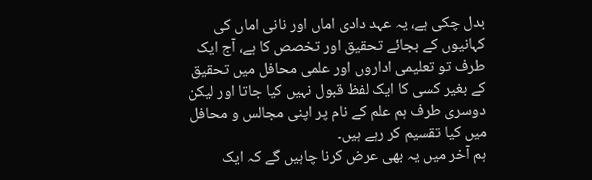بدل چکی ہے، یہ عہد دادی اماں اور نانی اماں کی کہانیوں کے بجائے تحقیق اور تخصص کا ہے، آج ایک طرف تو تعلیمی اداروں اور علمی محافل میں تحقیق کے بغیر کسی کا ایک لفظ قبول نہیں کیا جاتا اور لیکن دوسری طرف ہم علم کے نام پر اپنی مجالس و محافل میں کیا تقسیم کر رہے ہیں۔
ہم آخر میں یہ بھی عرض کرنا چاہیں گے کہ ایک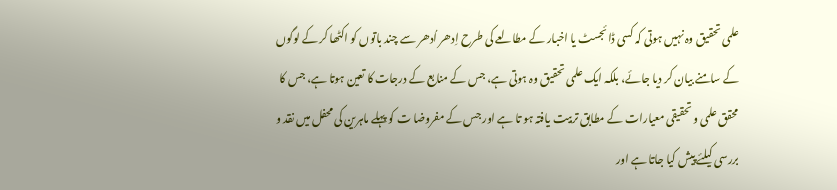علمی تحقیق وہ نہیں ہوتی کہ کسی ڈائجسٹ یا اخبار کے مطالعے کی طرح اِدھر اُدھر سے چند باتوں کو اکٹھا کر کے لوگوں کے سامنے بیان کر دیا جائے، بلکہ ایک علمی تحقیق وہ ہوتی ہے، جس کے منابع کے درجات کا تعین ہوتا ہے، جس کا محقق علمی و تحقیقی معیارات کے مطابق تربیت یافتہ ہو تا ہے اور جس کے مفروضا ت کو پہلے ماہرین کی محفل میں نقد و بررسی کیلئے پیش کیا جاتا ہے اور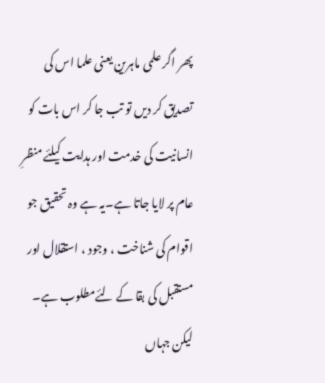پھر اگر علمی ماہرین یعنی علما اس کی تصدیق کر دیں تو تب جا کر اس بات کو انسانیت کی خدمت اور ہدایت کیلئے منظرِ عام پر لایا جاتا ہے۔یہ ہے وہ تحقیق جو اقوام کی شناخت ، وجود ، استقلال اور مستقبل کی بقا کے لئےمطلوب ہے۔ لیکن جہاں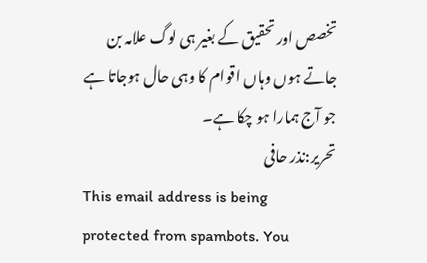تخصص اور تحقیق کے بغیر ہی لوگ علامہ بن جاتے ہوں وہاں اقوام کا وہی حال ہوجاتا ہے جو آج ہمارا ہو چکا ہے۔
تحریر:نذر حافی
This email address is being protected from spambots. You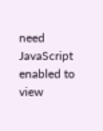need JavaScript enabled to view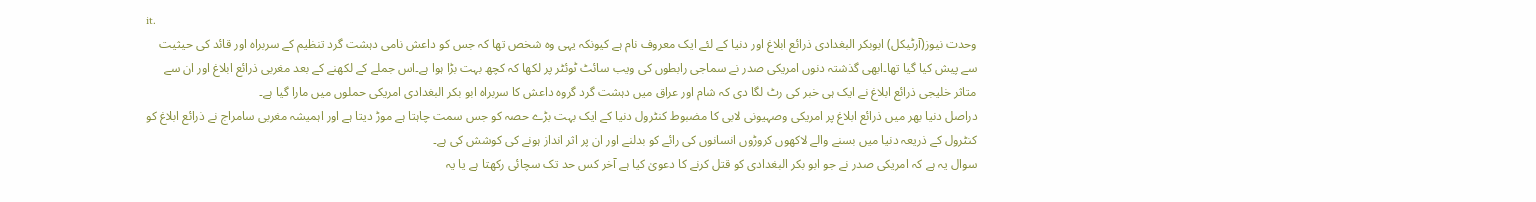it.
وحدت نیوز(آرٹیکل) ابوبکر البغدادی ذرائع ابلاغ اور دنیا کے لئے ایک معروف نام ہے کیونکہ یہی وہ شخص تھا کہ جس کو داعش نامی دہشت گرد تنظیم کے سربراہ اور قائد کی حیثیت سے پیش کیا گیا تھا۔ابھی گذشتہ دنوں امریکی صدر نے سماجی رابطوں کی ویب سائٹ ٹوئٹر پر لکھا کہ کچھ بہت بڑا ہوا ہے۔اس جملے کے لکھنے کے بعد مغربی ذرائع ابلاغ اور ان سے متاثر خلیجی ذرائع ابلاغ نے ایک ہی خبر کی رٹ لگا دی کہ شام اور عراق میں دہشت گرد گروہ داعش کا سربراہ ابو بکر البغدادی امریکی حملوں میں مارا گیا ہے۔
دراصل دنیا بھر میں ذرائع ابلاغ پر امریکی وصہیونی لابی کا مضبوط کنٹرول دنیا کے ایک بہت بڑے حصہ کو جس سمت چاہتا ہے موڑ دیتا ہے اور اہمیشہ مغربی سامراج نے ذرائع ابلاغ کو کنٹرول کے ذریعہ دنیا میں بسنے والے لاکھوں کروڑوں انسانوں کی رائے کو بدلنے اور ان پر اثر انداز ہونے کی کوشش کی ہے۔
سوال یہ ہے کہ امریکی صدر نے جو ابو بکر البغدادی کو قتل کرنے کا دعویٰ کیا ہے آخر کس حد تک سچائی رکھتا ہے یا یہ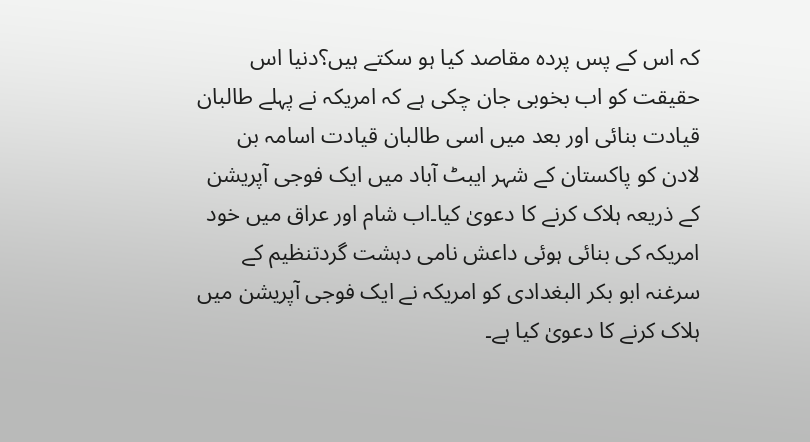کہ اس کے پس پردہ مقاصد کیا ہو سکتے ہیں؟دنیا اس حقیقت کو اب بخوبی جان چکی ہے کہ امریکہ نے پہلے طالبان قیادت بنائی اور بعد میں اسی طالبان قیادت اسامہ بن لادن کو پاکستان کے شہر ایبٹ آباد میں ایک فوجی آپریشن کے ذریعہ ہلاک کرنے کا دعویٰ کیا۔اب شام اور عراق میں خود امریکہ کی بنائی ہوئی داعش نامی دہشت گردتنظیم کے سرغنہ ابو بکر البغدادی کو امریکہ نے ایک فوجی آپریشن میں ہلاک کرنے کا دعویٰ کیا ہے۔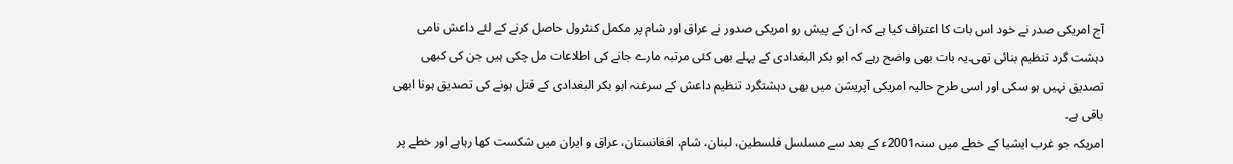آج امریکی صدر نے خود اس بات کا اعتراف کیا ہے کہ ان کے پیش رو امریکی صدور نے عراق اور شام پر مکمل کنٹرول حاصل کرنے کے لئے داعش نامی دہشت گرد تنظیم بنائی تھی۔یہ بات بھی واضح رہے کہ ابو بکر البغدادی کے پہلے بھی کئی مرتبہ مارے جانے کی اطلاعات مل چکی ہیں جن کی کبھی تصدیق نہیں ہو سکی اور اسی طرح حالیہ امریکی آپریشن میں بھی دہشتگرد تنظیم داعش کے سرغنہ ابو بکر البغدادی کے قتل ہونے کی تصدیق ہونا ابھی باقی ہے۔
امریکہ جو غرب ایشیا کے خطے میں سنہ2001ء کے بعد سے مسلسل فلسطین، لبنان، شام، افغانستان، عراق و ایران میں شکست کھا رہاہے اور خطے پر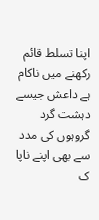اپنا تسلط قائم رکھنے میں ناکام ہے داعش جیسے دہشت گرد گروہوں کی مدد سے بھی اپنے ناپا ک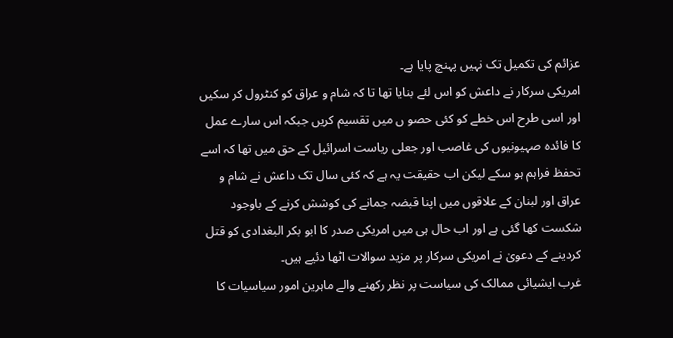عزائم کی تکمیل تک نہیں پہنچ پایا ہے۔
امریکی سرکار نے داعش کو اس لئے بنایا تھا تا کہ شام و عراق کو کنٹرول کر سکیں اور اسی طرح اس خطے کو کئی حصو ں میں تقسیم کریں جبکہ اس سارے عمل کا فائدہ صہیونیوں کی غاصب اور جعلی ریاست اسرائیل کے حق میں تھا کہ اسے تحفظ فراہم ہو سکے لیکن اب حقیقت یہ ہے کہ کئی سال تک داعش نے شام و عراق اور لبنان کے علاقوں میں اپنا قبضہ جمانے کی کوشش کرنے کے باوجود شکست کھا گئی ہے اور اب حال ہی میں امریکی صدر کا ابو بکر البغدادی کو قتل کردینے کے دعویٰ نے امریکی سرکار پر مزید سوالات اٹھا دئیے ہیں۔
غرب ایشیائی ممالک کی سیاست پر نظر رکھنے والے ماہرین امور سیاسیات کا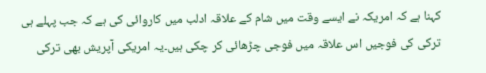کہنا ہے کہ امریکہ نے ایسے وقت میں شام کے علاقہ ادلب میں کاروائی کی ہے کہ جب پہلے ہی ترکی کی فوجیں اس علاقہ میں فوجی چڑھائی کر چکی ہیں۔یہ امریکی آپریش بھی ترکی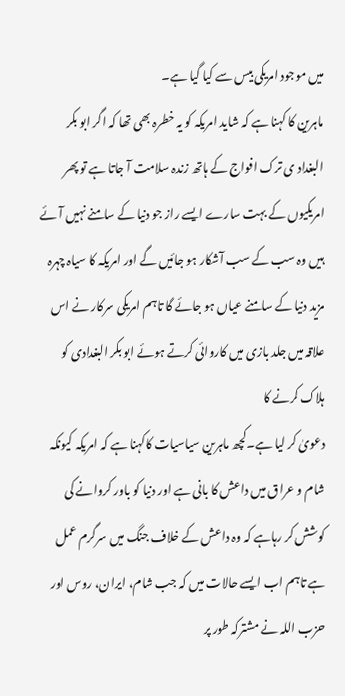میں موجود امریکی بیس سے کیا گیا ہے۔
ماہرین کا کہنا ہے کہ شاید امریکہ کو یہ خطرہ بھی تھا کہ اگر ابو بکر البغداد ی ترک افواج کے ہاتھ زندہ سلامت آ جاتا ہے تو پھر امریکیوں کے بہت سارے ایسے راز جو دنیا کے سامنے نہیں آئے ہیں وہ سب کے سب آشکار ہو جائیں گے اور امریکہ کا سیاہ چہرہ مزید دنیا کے سامنے عیاں ہو جائے گا تاہم امریکی سرکار نے اس علاقہ میں جلد بازی میں کاروائی کرتے ہوئے ابو بکر البغدادی کو ہلاک کرنے کا
دعویٰ کر لیا ہے۔کچھ ماہرین سیاسیات کاکہنا ہے کہ امریکہ کیونکہ شام و عراق میں داعش کا بانی ہے اور دنیا کو باور کروانے کی کوشش کر رہاہے کہ وہ داعش کے خلاف جنگ میں سرگرم عمل ہے تاہم اب ایسے حالات میں کہ جب شام، ایران، روس اور حزب اللہ نے مشترکہ طور پر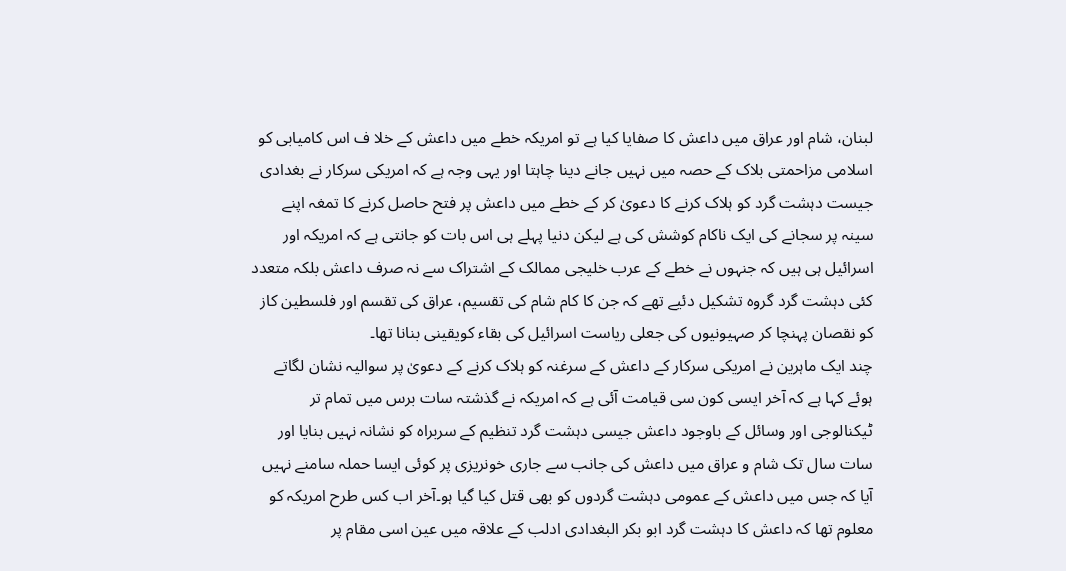لبنان، شام اور عراق میں داعش کا صفایا کیا ہے تو امریکہ خطے میں داعش کے خلا ف اس کامیابی کو اسلامی مزاحمتی بلاک کے حصہ میں نہیں جانے دینا چاہتا اور یہی وجہ ہے کہ امریکی سرکار نے بغدادی جیست دہشت گرد کو ہلاک کرنے کا دعویٰ کر کے خطے میں داعش پر فتح حاصل کرنے کا تمغہ اپنے سینہ پر سجانے کی ایک ناکام کوشش کی ہے لیکن دنیا پہلے ہی اس بات کو جانتی ہے کہ امریکہ اور اسرائیل ہی ہیں کہ جنہوں نے خطے کے عرب خلیجی ممالک کے اشتراک سے نہ صرف داعش بلکہ متعدد کئی دہشت گرد گروہ تشکیل دئیے تھے کہ جن کا کام شام کی تقسیم، عراق کی تقسم اور فلسطین کاز کو نقصان پہنچا کر صہیونیوں کی جعلی ریاست اسرائیل کی بقاء کویقینی بنانا تھا۔
چند ایک ماہرین نے امریکی سرکار کے داعش کے سرغنہ کو ہلاک کرنے کے دعویٰ پر سوالیہ نشان لگاتے ہوئے کہا ہے کہ آخر ایسی کون سی قیامت آئی ہے کہ امریکہ نے گذشتہ سات برس میں تمام تر ٹیکنالوجی اور وسائل کے باوجود داعش جیسی دہشت گرد تنظیم کے سربراہ کو نشانہ نہیں بنایا اور سات سال تک شام و عراق میں داعش کی جانب سے جاری خونریزی پر کوئی ایسا حملہ سامنے نہیں آیا کہ جس میں داعش کے عمومی دہشت گردوں کو بھی قتل کیا گیا ہو۔آخر اب کس طرح امریکہ کو معلوم تھا کہ داعش کا دہشت گرد ابو بکر البغدادی ادلب کے علاقہ میں عین اسی مقام پر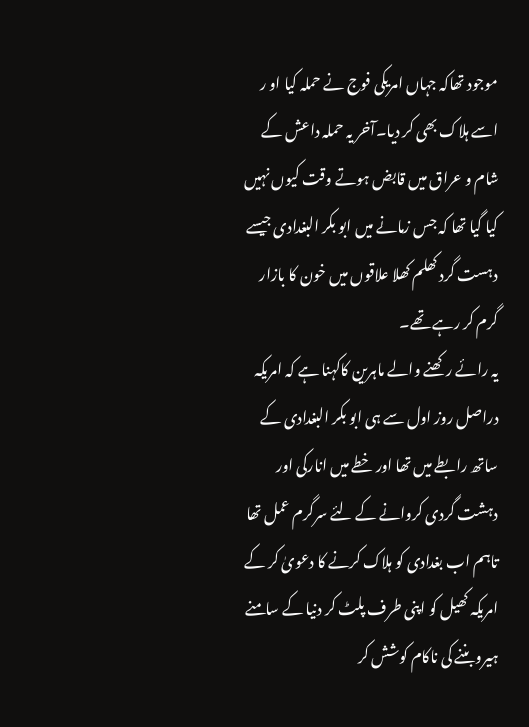موجود تھاکہ جہاں امریکی فوج نے حملہ کیا او ر اسے ہلاک بھی کر دیا۔آخر یہ حملہ داعش کے شام و عراق میں قابض ہوتے وقت کیوں نہیں کیا گیا تھا کہ جس زمانے میں ابو بکر البغدادی جیسے دہست گرد کھلم کھلا علاقوں میں خون کا بازار گرم کر رہے تھے۔
یہ رائے رکھنے والے ماہرین کاکہنا ہے کہ امریکہ دراصل روز اول سے ہی ابو بکر البغدادی کے ساتھ رابطے میں تھا اور خطے میں انارکی اور دہشت گردی کروانے کے لئے سرگرم عمل تھا تاہم اب بغدادی کو ہلاک کرنے کا دعویٰ کر کے امریکہ کھیل کو اپنی طرف پلٹ کر دنیا کے سامنے ہیروبننے کی ناکام کوشش کر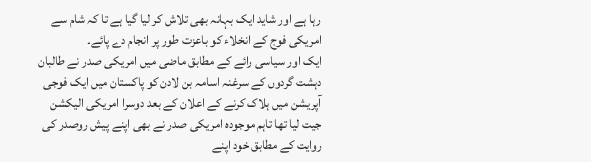رہا ہے اور شاید ایک بہانہ بھی تلاش کر لیا گیا ہے تا کہ شام سے امریکی فوج کے انخلاء کو باعزت طور پر انجام دے پائے۔
ایک اور سیاسی رائے کے مطابق ماضی میں امریکی صدر نے طالبان دہشت گردوں کے سرغنہ اسامہ بن لادن کو پاکستان میں ایک فوجی آپریشن میں ہلاک کرنے کے اعلان کے بعد دوسرا امریکی الیکشن جیت لیا تھا تاہم موجودہ امریکی صدر نے بھی اپنے پیش روصدر کی روایت کے مطابق خود اپنے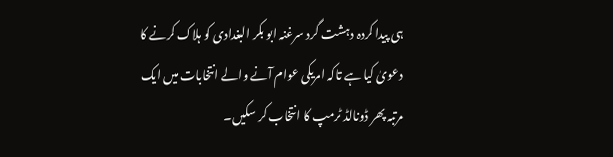ہی پیدا کردہ دہشت گرد سرغنہ ابو بکر البغدادی کو ہلاک کرنے کا دعویٰ کیا ہے تاکہ امریکی عوام آنے والے انتخابات میں ایک مرتبہ پھر ڈونالڈ ٹرمپ کا انتخاب کر سکیں۔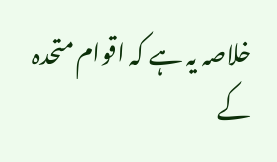خلاصہ یہ ہے کہ اقوام متحدہ کے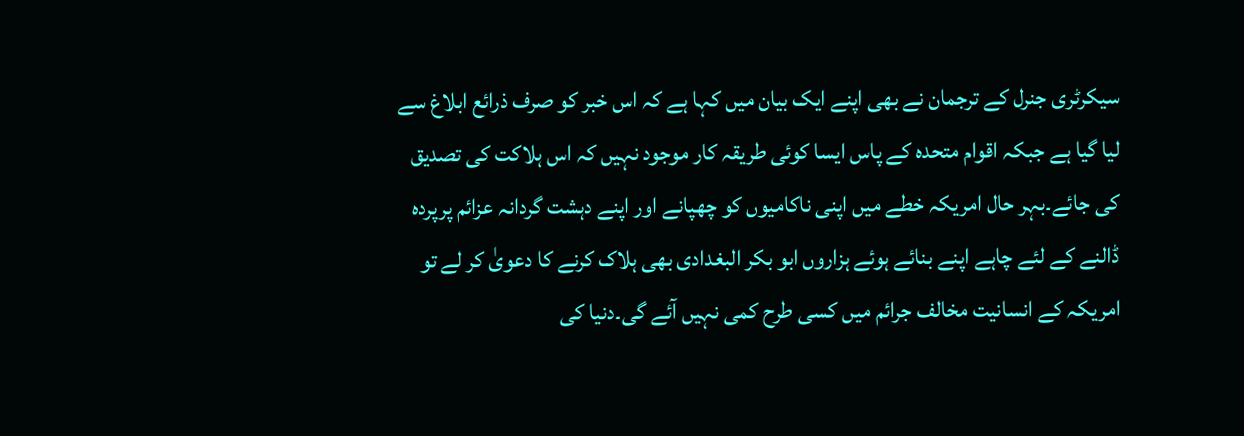سیکرٹری جنرل کے ترجمان نے بھی اپنے ایک بیان میں کہا ہے کہ اس خبر کو صرف ذرائع ابلاغ سے لیا گیا ہے جبکہ اقوام متحدہ کے پاس ایسا کوئی طریقہ کار موجود نہیں کہ اس ہلاکت کی تصدیق کی جائے۔بہر حال امریکہ خطے میں اپنی ناکامیوں کو چھپانے اور اپنے دہشت گردانہ عزائم پرپردہ ڈالنے کے لئے چاہے اپنے بنائے ہوئے ہزاروں ابو بکر البغدادی بھی ہلاک کرنے کا دعویٰ کر لے تو امریکہ کے انسانیت مخالف جرائم میں کسی طرح کمی نہیں آئے گی۔دنیا کی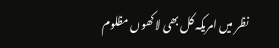نظر میں امریکہ کل بھی لاکھوں مظلوم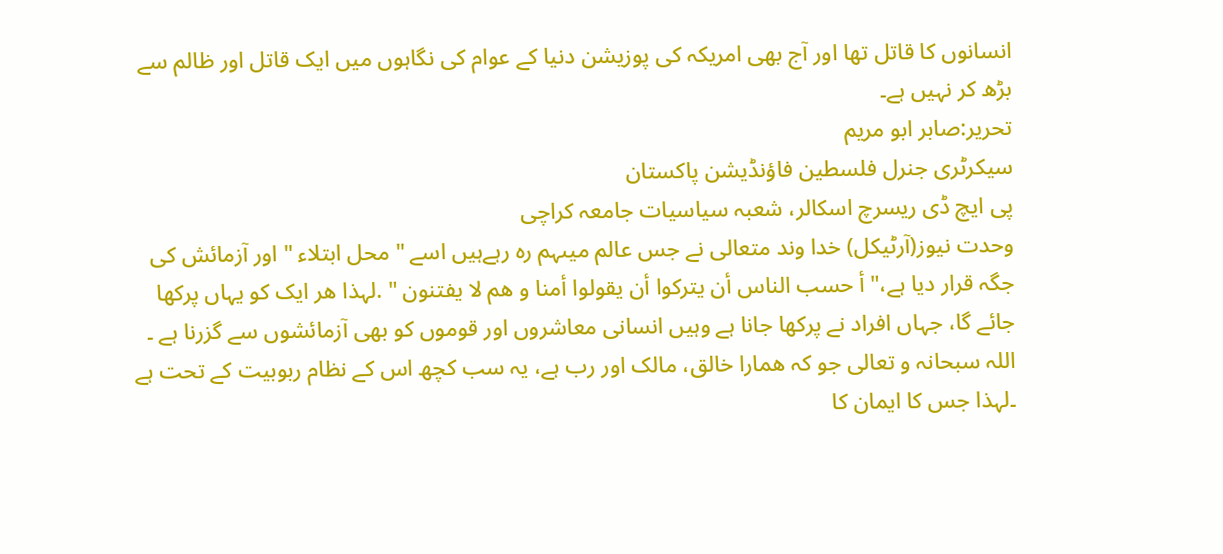انسانوں کا قاتل تھا اور آج بھی امریکہ کی پوزیشن دنیا کے عوام کی نگاہوں میں ایک قاتل اور ظالم سے بڑھ کر نہیں ہے۔
تحریر:صابر ابو مریم
سیکرٹری جنرل فلسطین فاؤنڈیشن پاکستان
پی ایچ ڈی ریسرچ اسکالر، شعبہ سیاسیات جامعہ کراچی
وحدت نیوز(آرٹیکل) خدا وند متعالی نے جس عالم میںہم رہ رہےہیں اسے " محل ابتلاء " اور آزمائش کی جگہ قرار دیا ہے،" أ حسب الناس أن يتركوا أن يقولوا أمنا و هم لا يفتنون " .لہذا ھر ایک کو یہاں پرکھا جائے گا، جہاں افراد نے پرکھا جانا ہے وہیں انسانی معاشروں اور قوموں کو بھی آزمائشوں سے گزرنا ہے ۔
اللہ سبحانہ و تعالی جو کہ ھمارا خالق، مالک اور رب ہے، یہ سب کچھ اس کے نظام ربوبیت کے تحت ہے ۔لہذا جس کا ایمان کا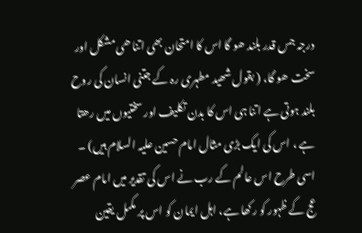درجہ جس قدر بلند ھو گا اس کا امتحان بھی اتنا ھی مشکل اور سخت ھو گا، ( بقول شھید مطہری رہ کے جتنی انسان کی روح بلند ہوتی ہے اتنا ہی اس کا بدن تکلیف اور سختیوں میں رھتا ہے ، اس کی ایک بڑی مثال امام حسین علیہ السلام ہیں) ۔
اسی طرح اس عالم کے رب نے اس کی تقدیر میں امام عصر عج کے ظہور کو رکھا ہے، اہل ایمان کو اس پر مکمل یقین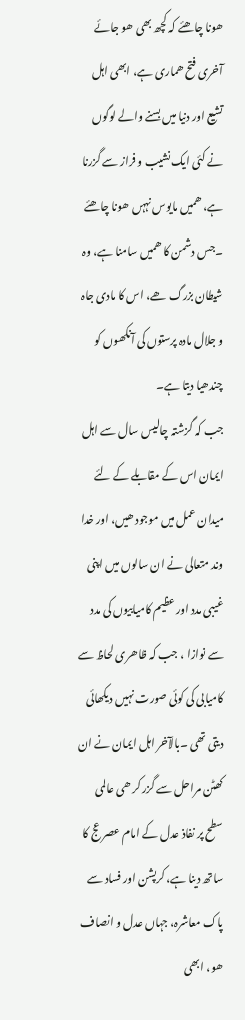ھونا چاھئے کہ کچھ بھی ھو جائے آخری فتح ھماری ہے، ابھی اہل تشیع اور دنیا میں بسنے والے لوگوں نے کئی ایک نشیب و فراز سے گزرنا ہے، ھمیں مایوس نہہں ھونا چاھئے ۔جس دشمن کا ھمیں سامنا ہے، وہ شیطان بزرگ ھے، اس کا مادی جاہ و جلال مادہ پرستوں کی آنکھوں کو چندھیا دیتا ہے۔
جب کہ گزشتہ چالیس سال سے اہل ایمان اس کے مقابلے کے لئے میدان عمل میں موجود ھیں، اور خدا وند متعالی نے ان سالوں میں اپنی غیبی مدد اور عظیم کامیابیوں کی مدد سے نوازا ، جب کہ ظاھری لحاظ سے کامیابی کی کوئی صورت نہیں دیکھائی دیتی تھی ۔بالآخر اہل ایمان نے ان کھٹن مراحل سے گزر کر ھی عالمی سطح پر نفاذ عدل کے امام عصر عج کا ساتھ دینا ہے، کرپشن اور فساد سے پاک معاشرہ، جہاں عدل و انصاف ھو، ابھی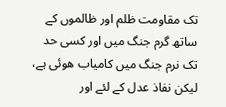تک مقاومت ظلم اور ظالموں کے ساتھ گرم جنگ میں اور کسی حد تک نرم جنگ میں کامیاب ھوئی ہے، لیکن نفاذ عدل کے لئے اور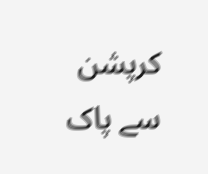کرپشن سے پاک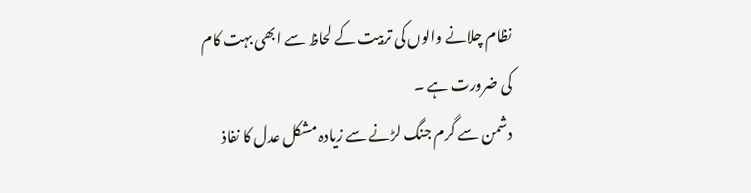نظام چلانے والوں کی تربیت کے لحاظ سے ابھی بہت کام کی ضرورت ہے ۔
دشمن سے گرم جنگ لڑنے سے زیادہ مشکل عدل کا نفاذ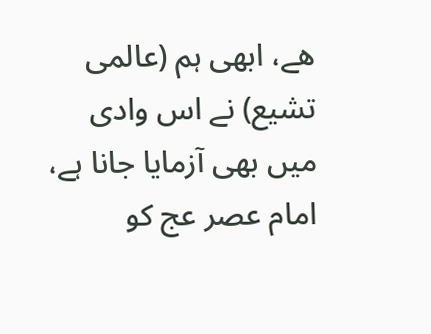ھے، ابھی ہم (عالمی تشیع) نے اس وادی میں بھی آزمایا جانا ہے، امام عصر عج کو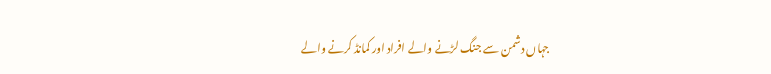جہاں دشمن سے جنگ لڑنے والے افراد اور کمانڈ کرنے والے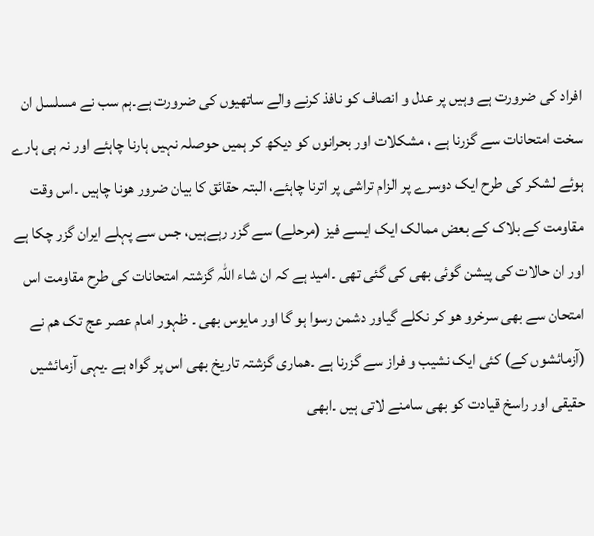افراد کی ضرورت ہے وہیں پر عدل و انصاف کو نافذ کرنے والے ساتھیوں کی ضرورت ہے۔ہم سب نے مسلسل ان سخت امتحانات سے گزرنا ہے ، مشکلات اور بحرانوں کو دیکھ کر ہمیں حوصلہ نہیں ہارنا چاہئے اور نہ ہی ہارے ہوئے لشکر کی طرح ایک دوسرے پر الزام تراشی پر اترنا چاہئے، البتہ حقائق کا بیان ضرور ھونا چاہیں ۔اس وقت مقاومت کے بلاک کے بعض ممالک ایک ایسے فیز (مرحلے) سے گزر رہےہیں، جس سے پہلے ایران گزر چکا ہے اور ان حالات کی پیشن گوئی بھی کی گئی تھی ۔امید ہے کہ ان شاء اللہ گزشتہ امتحانات کی طرح مقاومت اس امتحان سے بھی سرخرو ھو کر نکلے گیاور دشمن رسوا ہو گا اور مایوس بھی ۔ ظہور امام عصر عج تک ھم نے (آزمائشوں کے) کئی ایک نشیب و فراز سے گزرنا ہے ۔ھماری گزشتہ تاریخ بھی اس پر گواہ ہے ۔یہی آزمائشیں حقیقی اور راسخ قیادت کو بھی سامنے لاتی ہیں ۔ابھی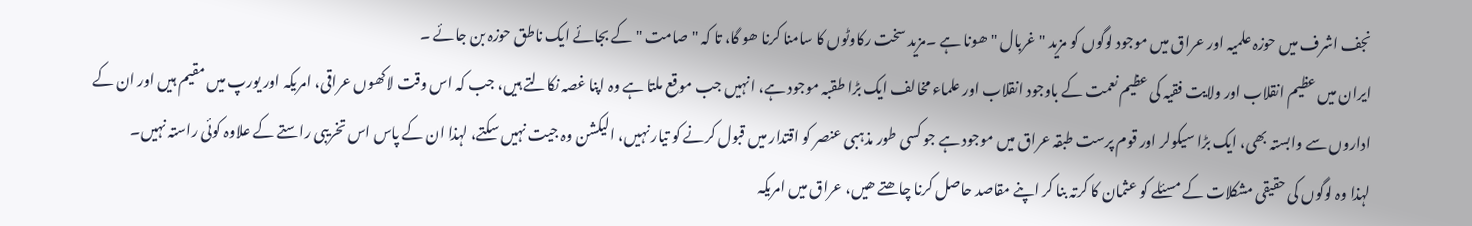نجف اشرف میں حوزہ علمیہ اور عراق میں موجود لوگوں کو مزید " غربال " ھونا ہے ۔مزید سخت رکاوٹوں کا سامنا کرنا ھو گا، تا کہ "صامت " کے بجائے ایک ناطق حوزہ بن جائے ۔
ایران میں عظیم انقلاب اور ولایت فقیہ کی عظیم نعمت کے باوجود انقلاب اور علماء مخالف ایک بڑا طقبہ موجود ہے، انہیں جب موقع ملتا ہے وہ اپنا غصہ نکالتے ہیں، جب کہ اس وقت لاکھوں عراقی، امریکہ اور یورپ میں مقیم ہیں اور ان کے اداروں سے وابستہ بھی، ایک بڑا سیکولر اور قوم پرست طبقہ عراق میں موجود ہے جو کسی طور مذہبی عنصر کو اقتدار میں قبول کرنے کو تیار نہیں، الیکشن وہ جیت نہیں سکتے، لہذا ان کے پاس اس تخریبی راستے کے علاوہ کوئی راستہ نہیں۔
لہذا وہ لوگوں کی حقیقی مشکلات کے مسئلے کو عثمان کا کرتہ بنا کر اپنے مقاصد حاصل کرنا چاھتے ھیں، عراق میں امریکہ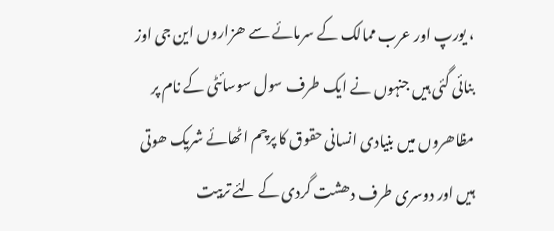، یورپ اور عرب ممالک کے سرمائے سے ھزاروں این جی اوز بنائی گئی ہیں جنہوں نے ایک طرف سول سوسائٹی کے نام پر مظاھروں میں بنیادی انسانی حقوق کا پرچم اٹھائے شریک ھوتی ہیں اور دوسری طرف دھشت گردی کے لئے تربیت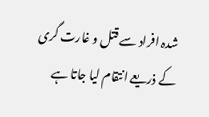شدہ افراد سے قتل و غارت گری کے ذریعے انتقام لیا جاتا ہے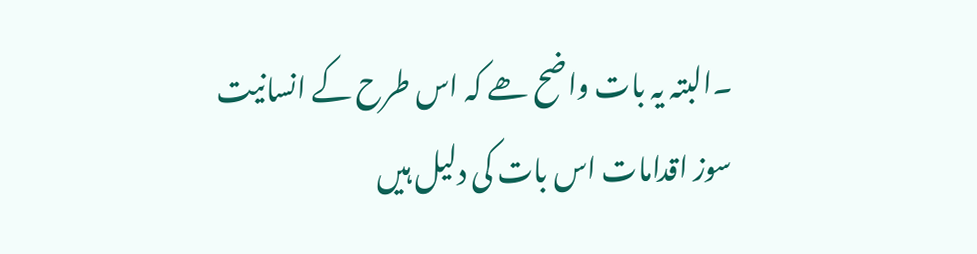۔البتہ یہ بات واضح ھے کہ اس طرح کے انسانیت سوز اقدامات اس بات کی دلیل ہیں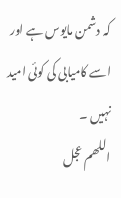کہ دشمن مایوس ہے اور اسے کامیابی کی کوئی امید نہیں ۔
اللھم عجل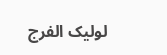لولیک الفرج